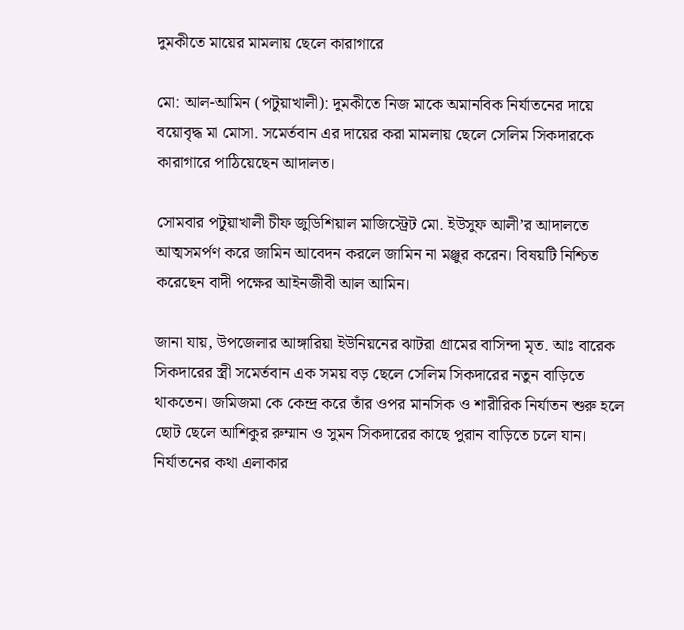দুমকীতে মায়ের মামলায় ছেলে কারাগারে

মো: আল-আমিন (পটুয়াখালী): দুমকীতে নিজ মাকে অমানবিক নির্যাতনের দায়ে বয়োবৃদ্ধ মা মোসা. সমের্তবান এর দায়ের করা মামলায় ছেলে সেলিম সিকদারকে কারাগারে পাঠিয়েছেন আদালত।

সোমবার পটুয়াখালী চীফ জুডিশিয়াল মাজিস্ট্রেট মো. ইউসুফ আলী’র আদালতে আত্মসমর্পণ করে জামিন আবেদন করলে জামিন না মঞ্জুর করেন। বিষয়টি নিশ্চিত করেছেন বাদী পক্ষের আইনজীবী আল আমিন।

জানা যায়, উপজেলার আঙ্গারিয়া ইউনিয়নের ঝাটরা গ্রামের বাসিন্দা মৃত. আঃ বারেক সিকদারের স্ত্রী সমের্তবান এক সময় বড় ছেলে সেলিম সিকদারের নতুন বাড়িতে থাকতেন। জমিজমা কে কেন্দ্র করে তাঁর ওপর মানসিক ও শারীরিক নির্যাতন শুরু হলে ছোট ছেলে আশিকুর রুম্মান ও সুমন সিকদারের কাছে পুরান বাড়িতে চলে যান। নির্যাতনের কথা এলাকার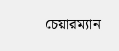চেয়ারম্যান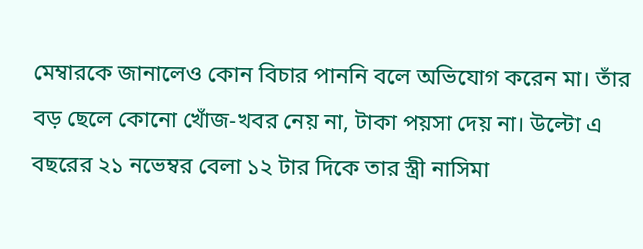মেম্বারকে জানালেও কোন বিচার পাননি বলে অভিযোগ করেন মা। তাঁর বড় ছেলে কোনো খোঁজ-খবর নেয় না, টাকা পয়সা দেয় না। উল্টো এ বছরের ২১ নভেম্বর বেলা ১২ টার দিকে তার স্ত্রী নাসিমা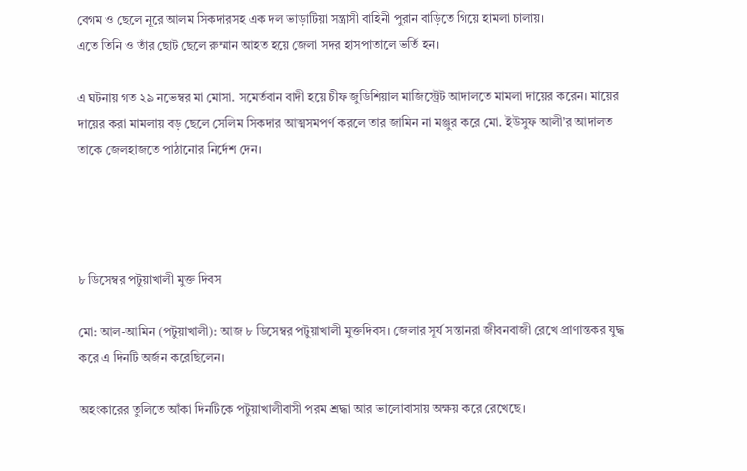বেগম ও ছেলে নূরে আলম সিকদারসহ এক দল ভাড়াটিয়া সন্ত্রাসী বাহিনী পুরান বাড়িতে গিয়ে হামলা চালায়।
এতে তিনি ও তাঁর ছোট ছেলে রুম্মান আহত হয়ে জেলা সদর হাসপাতালে ভর্তি হন।

এ ঘটনায় গত ২৯ নভেম্বর মা মোসা. সমের্তবান বাদী হয়ে চীফ জুডিশিয়াল মাজিস্ট্রেট আদালতে মামলা দায়ের করেন। মায়ের দায়ের করা মামলায় বড় ছেলে সেলিম সিকদার আত্মসমপর্ণ করলে তার জামিন না মঞ্জুর করে মো. ইউসুফ আলী’র আদালত তাকে জেলহাজতে পাঠানোর নির্দেশ দেন।




৮ ডিসেম্বর পটুয়াখালী মুক্ত দিবস

মো: আল-আমিন (পটুয়াখালী): আজ ৮ ডিসেম্বর পটুয়াখালী মুক্তদিবস। জেলার সূর্য সন্তানরা জীবনবাজী রেখে প্রাণান্তকর যুদ্ধ করে এ দিনটি অর্জন করেছিলেন।

অহংকারের তুলিতে আঁকা দিনটিকে পটুয়াখালীবাসী পরম শ্রদ্ধা আর ভালোবাসায় অক্ষয় করে রেখেছে।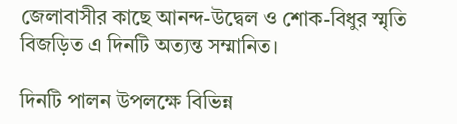জেলাবাসীর কাছে আনন্দ-উদ্বেল ও শোক-বিধুর স্মৃতি বিজড়িত এ দিনটি অত্যন্ত সম্মানিত।

দিনটি পালন উপলক্ষে বিভিন্ন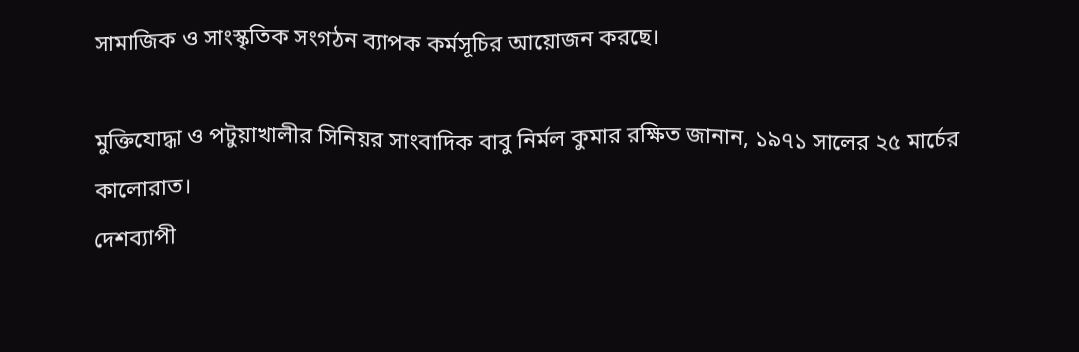সামাজিক ও সাংস্কৃতিক সংগঠন ব্যাপক কর্মসূচির আয়োজন করছে।

মুক্তিযোদ্ধা ও পটুয়াখালীর সিনিয়র সাংবাদিক বাবু নির্মল কুমার রক্ষিত জানান, ১৯৭১ সালের ২৫ মার্চের কালোরাত।
দেশব্যাপী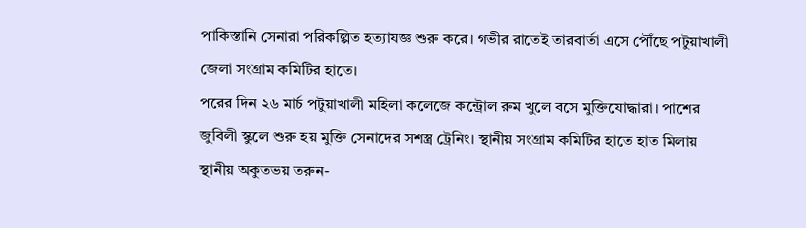পাকিস্তানি সেনারা পরিকল্পিত হত্যাযজ্ঞ শুরু করে। গভীর রাতেই তারবার্তা এসে পৌঁছে পটুয়াখালী জেলা সংগ্রাম কমিটির হাতে।
পরের দিন ২৬ মার্চ পটুয়াখালী মহিলা কলেজে কন্ট্রোল রুম খুলে বসে মুক্তিযোদ্ধারা। পাশের জুবিলী স্কুলে শুরু হয় মুক্তি সেনাদের সশস্ত্র ট্রেনিং। স্থানীয় সংগ্রাম কমিটির হাতে হাত মিলায় স্থানীয় অকুতভয় তরুন-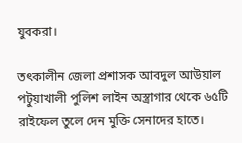যুবকরা।

তৎকালীন জেলা প্রশাসক আবদুল আউয়াল পটুয়াখালী পুলিশ লাইন অস্ত্রাগার থেকে ৬৫টি রাইফেল তুলে দেন মুক্তি সেনাদের হাতে।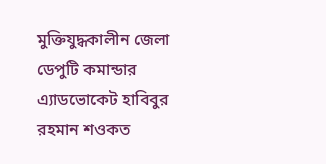মুক্তিযুদ্ধকালীন জেলা ডেপুটি কমান্ডার এ্যাডভোকেট হাবিবুর রহমান শওকত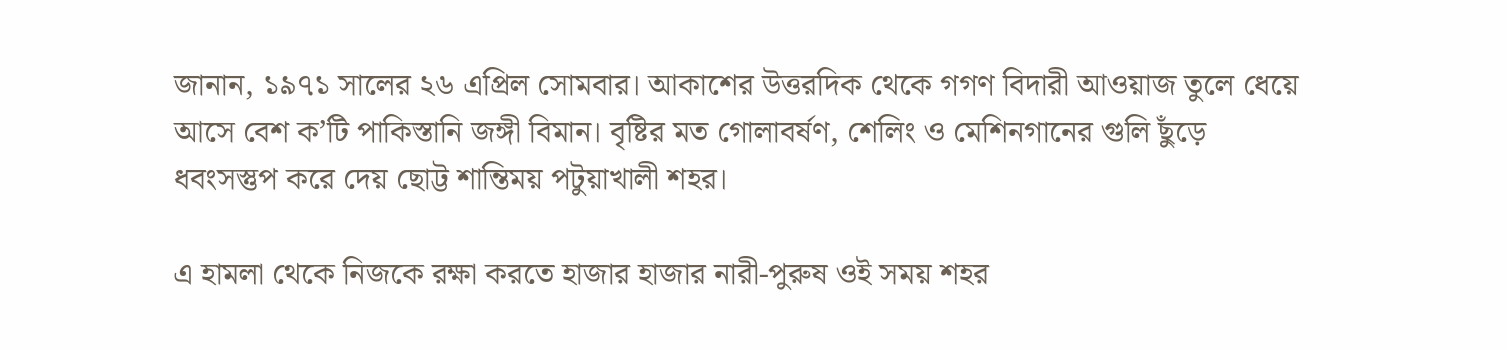জানান, ১৯৭১ সালের ২৬ এপ্রিল সোমবার। আকাশের উত্তরদিক থেকে গগণ বিদারী আওয়াজ তুলে ধেয়ে আসে বেশ ক’টি পাকিস্তানি জঙ্গী বিমান। বৃষ্টির মত গোলাবর্ষণ, শেলিং ও মেশিনগানের গুলি ছুঁড়ে ধবংসস্তুপ করে দেয় ছোট্ট শান্তিময় পটুয়াখালী শহর।

এ হামলা থেকে নিজকে রক্ষা করতে হাজার হাজার নারী-পুরুষ ওই সময় শহর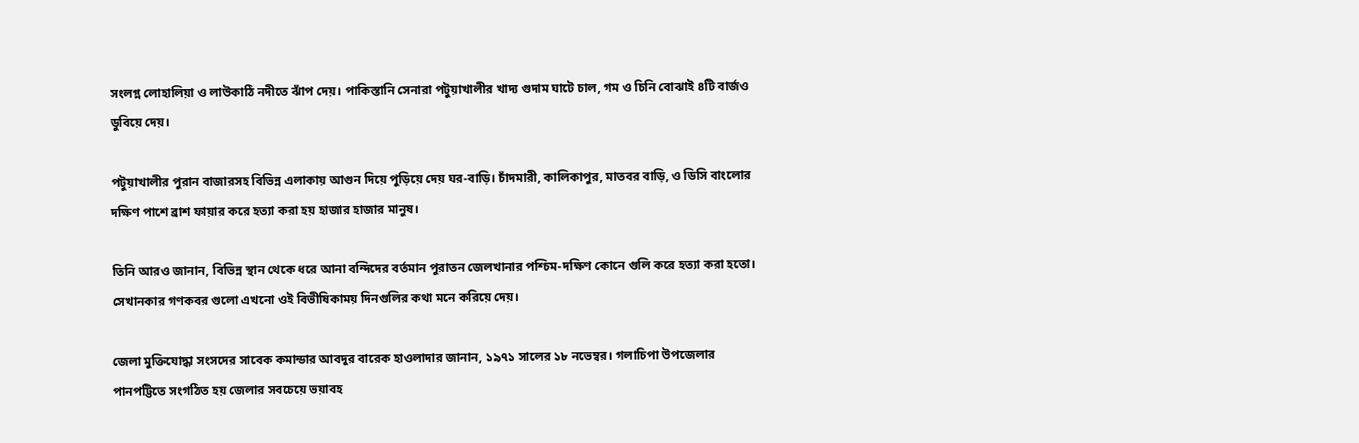সংলগ্ন লোহালিয়া ও লাউকাঠি নদীতে ঝাঁপ দেয়। পাকিস্তানি সেনারা পটুয়াখালীর খাদ্য গুদাম ঘাটে চাল, গম ও চিনি বোঝাই ৪টি বার্জও ডুবিয়ে দেয়।

পটুয়াখালীর পুরান বাজারসহ বিভিন্ন এলাকায় আগুন দিয়ে পুড়িয়ে দেয় ঘর-বাড়ি। চাঁদমারী, কালিকাপুর, মাতবর বাড়ি, ও ডিসি বাংলোর দক্ষিণ পাশে ব্রাশ ফায়ার করে হত্যা করা হয় হাজার হাজার মানুষ।

তিনি আরও জানান, বিভিন্ন স্থান থেকে ধরে আনা বন্দিদের বর্তমান পুরাতন জেলখানার পশ্চিম-দক্ষিণ কোনে গুলি করে হত্যা করা হতো। সেখানকার গণকবর গুলো এখনো ওই বিভীষিকাময় দিনগুলির কথা মনে করিয়ে দেয়।

জেলা মুক্তিযোদ্ধ‍া সংসদের সাবেক কমান্ডার আবদুর বারেক হাওলাদার জানান, ১৯৭১ সালের ১৮ নভেম্বর। গলাচিপা উপজেলার পানপট্টিতে সংগঠিত হয় জেলার সবচেয়ে ভয়াবহ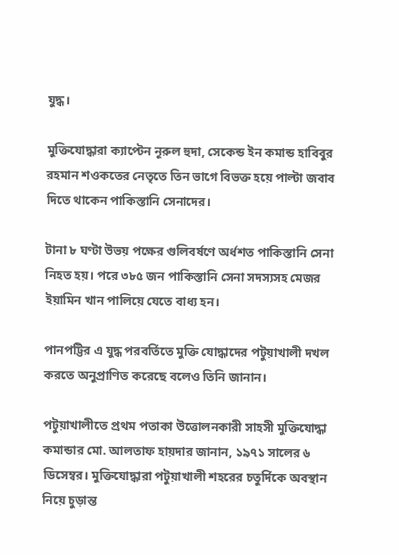যুদ্ধ।

মুক্তিযোদ্ধারা ক্যাপ্টেন নূরুল হুদা, সেকেন্ড ইন কমান্ড হাবিবুর রহমান শওকতের নেতৃতে তিন ভাগে বিভক্ত হয়ে পাল্টা জবাব দিতে থাকেন পাকিস্তানি সেনাদের।

টানা ৮ ঘণ্টা উভয় পক্ষের গুলিবর্ষণে অর্ধশত পাকিস্তানি সেনা নিহত হয়। পরে ৩৮৫ জন পাকিস্তানি সেনা সদস্যসহ মেজর ইয়ামিন খান পালিয়ে যেতে বাধ্য হন।

পানপট্টির এ যুদ্ধ পরবর্তিতে মুক্তি যোদ্ধাদের পটুয়াখালী দখল করতে অনুপ্রাণিত করেছে বলেও তিনি জানান।

পটুয়াখালীতে প্রথম পতাকা উত্তোলনকারী সাহসী মুক্তিযোদ্ধা কমান্ডার মো. আলতাফ হায়দার জানান, ১৯৭১ সালের ৬ ডিসেম্বর। মুক্তিযোদ্ধারা পটুয়াখালী শহরের চতুর্দিকে অবস্থান নিয়ে চুড়ান্ত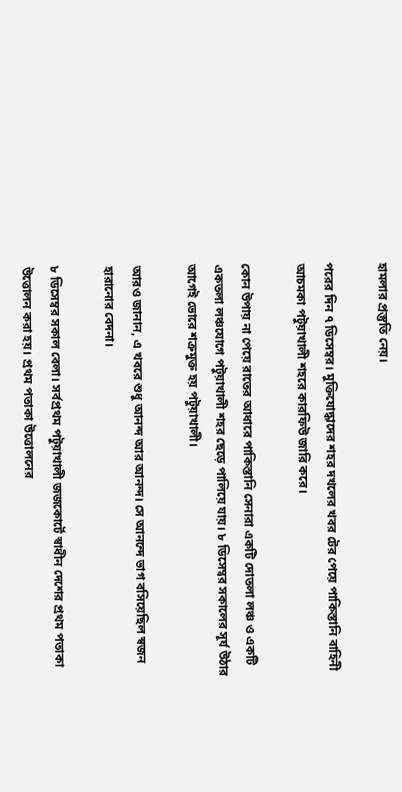হামলার প্রস্তুতি নেয়।

পরের দিন ৭ ডিসেম্বর। মুক্তিযোদ্ধাদের শহর দখলের খবর টের পেয়ে পাকিস্তানি বাহিনী আচমকা পটুয়াখালী শহরে কারফিউ জারি করে।

কোন উপায় না পেয়ে রাতের আধারে পাকিস্তানি সেনারা একটি দোতলা লঞ্চ ও একটি একতলা লঞ্চযোগে পটুয়াখালী শহর ছেড়ে পালিয়ে যায়। ৮ ডিসেম্বর সকালের সূর্য উঠার আগেই ভোরে শত্রুমুক্ত হয় পটুয়াখালী।

আরও জানান, এ খবরে শুধু আনন্দ আর আনন্দ। সে আনন্দে ভাগ বসিয়েছিল স্বজন হারানোর বেদনা।

৮ ডিসেম্বর সকাল বেলা। সর্বপ্রথম পটুয়াখালী জজকোর্টে স্বাধীন দেশের প্রথম পতাকা উত্তোলন করা হয়। প্রথম পতাকা উত্তোলনের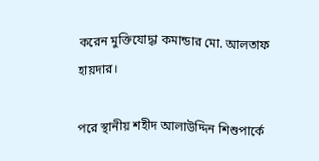করেন মুক্তিযোদ্ধা কমান্ডার মো. আলতাফ হায়দার।

পরে স্থানীয় শহীদ আলাউদ্দিন শিশুপার্কে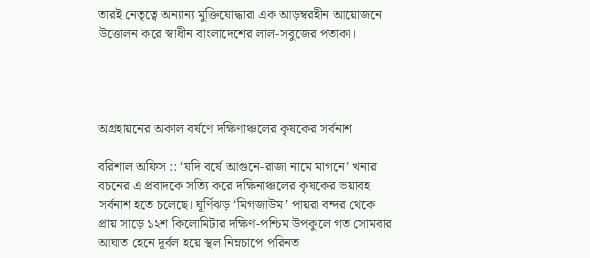তারই নেতৃত্বে অন্যান্য মুক্তিযোদ্ধারা এক আড়ম্বরহীন আয়োজনে উত্তোলন করে স্বাধীন বাংলাদেশের লাল-সবুজের পতাকা।




অগ্রহায়নের অকাল বর্ষণে দক্ষিণাঞ্চলের কৃষকের সর্বনাশ

বরিশাল অফিস :: ‘যদি বর্ষে আগুনে-রাজা নামে মাগনে’ খনার বচনের এ প্রবাদকে সত্যি করে দক্ষিনাঞ্চলের কৃষকের ভয়াবহ সর্বনাশ হতে চলেছে। ঘূর্ণিঝড় ‘মিগজাউম’ পায়রা বন্দর থেকে প্রায় সাড়ে ১২শ কিলোমিটার দক্ষিণ-পশ্চিম উপকুলে গত সোমবার আঘাত হেনে দূর্বল হয়ে স্থল নিম্নচাপে পরিনত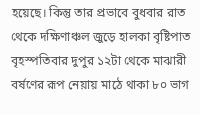হয়েছে। কিন্তু তার প্রভাবে বুধবার রাত থেকে দক্ষিণাঞ্চল জুড়ে হালকা বৃষ্টিপাত বৃহস্পতিবার দুপুর ১২টা থেকে মাঝারী বর্ষণের রূপ নেয়ায় মাঠে থাকা ৮০ ভাগ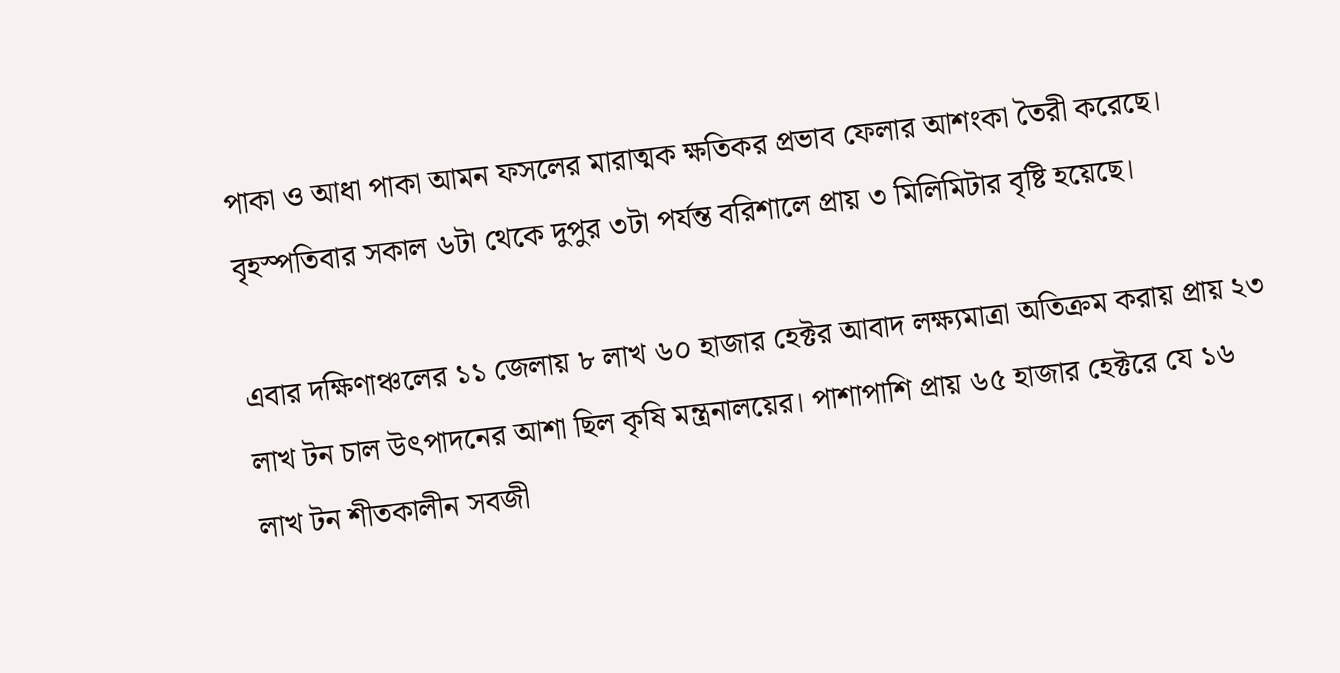পাকা ও আধা পাকা আমন ফসলের মারাত্মক ক্ষতিকর প্রভাব ফেলার আশংকা তৈরী করেছে। বৃহস্পতিবার সকাল ৬টা থেকে দুপুর ৩টা পর্যন্ত বরিশালে প্রায় ৩ মিলিমিটার বৃষ্টি হয়েছে।

এবার দক্ষিণাঞ্চলের ১১ জেলায় ৮ লাখ ৬০ হাজার হেক্টর আবাদ লক্ষ্যমাত্রা অতিক্রম করায় প্রায় ২৩ লাখ টন চাল উৎপাদনের আশা ছিল কৃষি মন্ত্রনালয়ের। পাশাপাশি প্রায় ৬৫ হাজার হেক্টরে যে ১৬ লাখ টন শীতকালীন সবজী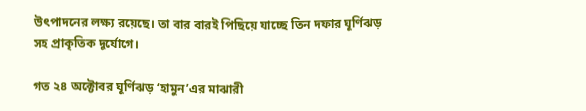উৎপাদনের লক্ষ্য রয়েছে। তা বার বারই পিছিয়ে যাচ্ছে তিন দফার ঘূর্ণিঝড় সহ প্রাকৃতিক দূর্যোগে।

গত ২৪ অক্টোবর ঘূর্ণিঝড় ‘হামুন’এর মাঝারী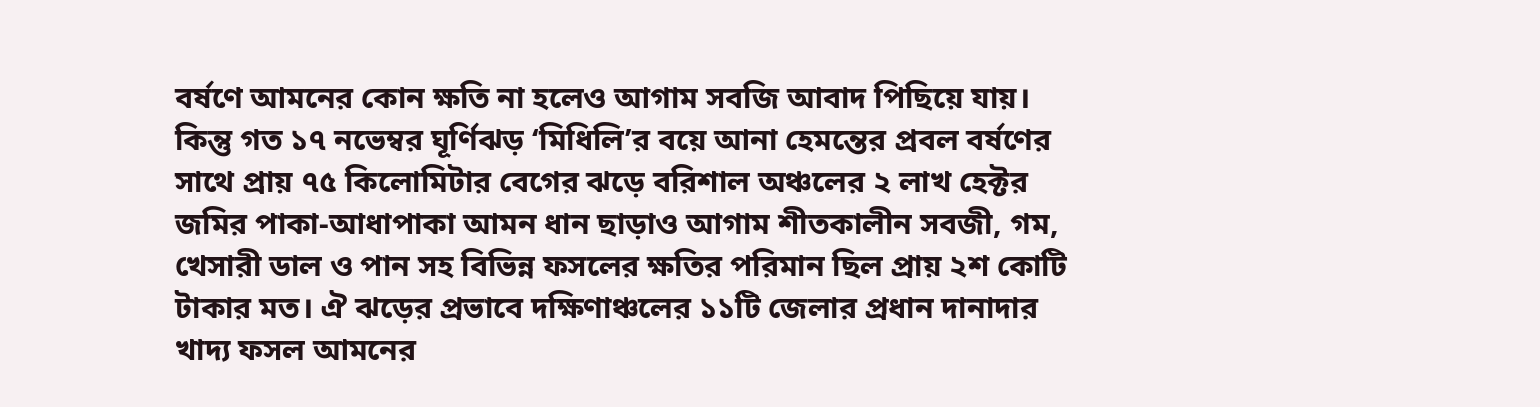বর্ষণে আমনের কোন ক্ষতি না হলেও আগাম সবজি আবাদ পিছিয়ে যায়। কিন্তু গত ১৭ নভেম্বর ঘূর্ণিঝড় ‘মিধিলি’র বয়ে আনা হেমন্তের প্রবল বর্ষণের সাথে প্রায় ৭৫ কিলোমিটার বেগের ঝড়ে বরিশাল অঞ্চলের ২ লাখ হেক্টর জমির পাকা-আধাপাকা আমন ধান ছাড়াও আগাম শীতকালীন সবজী, গম, খেসারী ডাল ও পান সহ বিভিন্ন ফসলের ক্ষতির পরিমান ছিল প্রায় ২শ কোটি টাকার মত। ঐ ঝড়ের প্রভাবে দক্ষিণাঞ্চলের ১১টি জেলার প্রধান দানাদার খাদ্য ফসল আমনের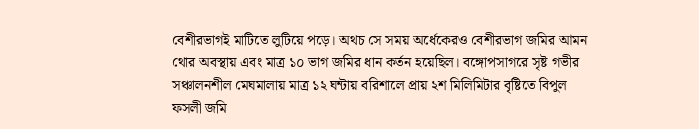বেশীরভাগই মাটিতে লুটিয়ে পড়ে। অথচ সে সময় অর্ধেকেরও বেশীরভাগ জমির আমন থোর অবস্থায় এবং মাত্র ১০ ভাগ জমির ধান কর্তন হয়েছিল। বঙ্গোপসাগরে সৃষ্ট গভীর সঞ্চালনশীল মেঘমালায় মাত্র ১২ ঘন্টায় বরিশালে প্রায় ২শ মিলিমিটার বৃষ্টিতে বিপুল ফসলী জমি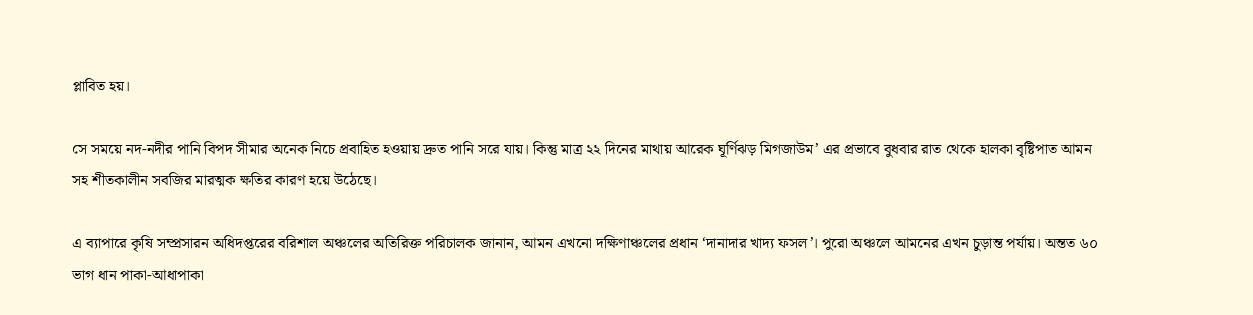প্লাবিত হয়।

সে সময়ে নদ-নদীর পানি বিপদ সীমার অনেক নিচে প্রবাহিত হওয়ায় দ্রুত পানি সরে যায়। কিন্তু মাত্র ২২ দিনের মাথায় আরেক ঘূর্ণিঝড় মিগজাউম’ এর প্রভাবে বুধবার রাত থেকে হালকা বৃষ্টিপাত আমন সহ শীতকালীন সবজির মারত্মক ক্ষতির কারণ হয়ে উঠেছে।

এ ব্যাপারে কৃষি সম্প্রসারন অধিদপ্তরের বরিশাল অঞ্চলের অতিরিক্ত পরিচালক জানান, আমন এখনো দক্ষিণাঞ্চলের প্রধান ‘দানাদার খাদ্য ফসল’। পুরো অঞ্চলে আমনের এখন চুড়ান্ত পর্যায়। অন্তত ৬০ ভাগ ধান পাকা-আধাপাকা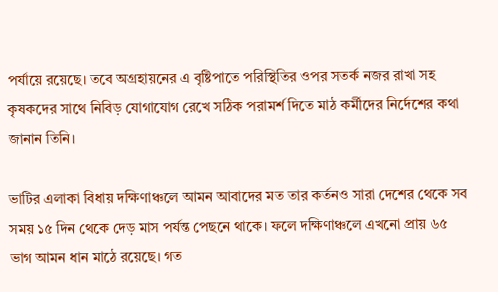পর্যায়ে রয়েছে। তবে অগ্রহায়নের এ বৃষ্টিপাতে পরিস্থিতির ওপর সতর্ক নজর রাখা সহ কৃষকদের সাথে নিবিড় যোগাযোগ রেখে সঠিক পরামর্শ দিতে মাঠ কর্মীদের নির্দেশের কথা জানান তিনি।

ভাটির এলাকা বিধায় দক্ষিণাঞ্চলে আমন আবাদের মত তার কর্তনও সারা দেশের থেকে সব সময় ১৫ দিন থেকে দেড় মাস পর্যন্ত পেছনে থাকে। ফলে দক্ষিণাঞ্চলে এখনো প্রায় ৬৫ ভাগ আমন ধান মাঠে রয়েছে। গত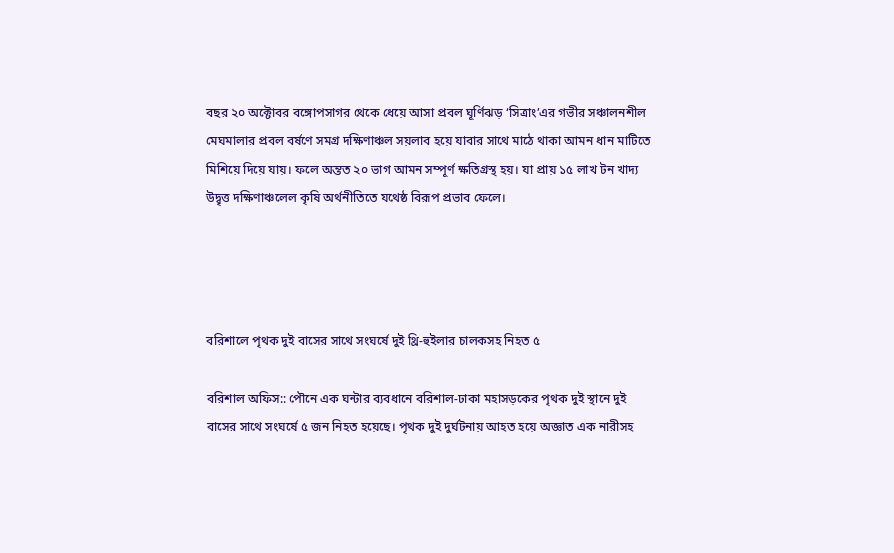বছর ২০ অক্টোবর বঙ্গোপসাগর থেকে ধেয়ে আসা প্রবল ঘূর্ণিঝড় ‘সিত্রাং’এর গভীর সঞ্চালনশীল মেঘমালার প্রবল বর্ষণে সমগ্র দক্ষিণাঞ্চল সয়লাব হয়ে যাবার সাথে মাঠে থাকা আমন ধান মাটিতে মিশিয়ে দিয়ে যায়। ফলে অন্তত ২০ ভাগ আমন সম্পূর্ণ ক্ষতিগ্রস্থ হয়। যা প্রায় ১৫ লাখ টন খাদ্য উদ্বৃত্ত দক্ষিণাঞ্চলেল কৃষি অর্থনীতিতে যথেষ্ঠ বিরূপ প্রভাব ফেলে।




বরিশালে পৃথক দুই বাসের সাথে সংঘর্ষে দুই থ্রি-হুইলার চালকসহ নিহত ৫

বরিশাল অফিস:: পৌনে এক ঘন্টার ব্যবধানে বরিশাল-ঢাকা মহাসড়কের পৃথক দুই স্থানে দুই বাসের সাথে সংঘর্ষে ৫ জন নিহত হয়েছে। পৃথক দুই দুর্ঘটনায় আহত হয়ে অজ্ঞাত এক নারীসহ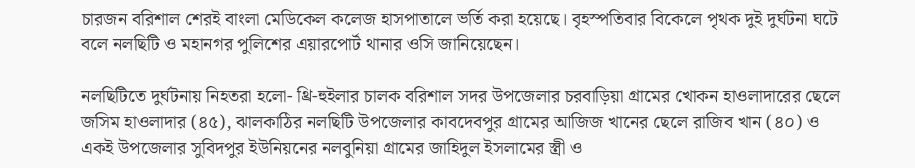চারজন বরিশাল শেরই বাংলা মেডিকেল কলেজ হাসপাতালে ভর্তি করা হয়েছে। বৃহস্পতিবার বিকেলে পৃথক দুই দুর্ঘটনা ঘটে বলে নলছিটি ও মহানগর পুলিশের এয়ারপোর্ট থানার ওসি জানিয়েছেন।

নলছিটিতে দুর্ঘটনায় নিহতরা হলো- থ্রি-হুইলার চালক বরিশাল সদর উপজেলার চরবাড়িয়া গ্রামের খোকন হাওলাদারের ছেলে জসিম হাওলাদার (৪৫), ঝালকাঠির নলছিটি উপজেলার কাবদেবপুর গ্রামের আজিজ খানের ছেলে রাজিব খান (৪০) ও একই উপজেলার সুবিদপুর ইউনিয়নের নলবুনিয়া গ্রামের জাহিদুল ইসলামের স্ত্রী ও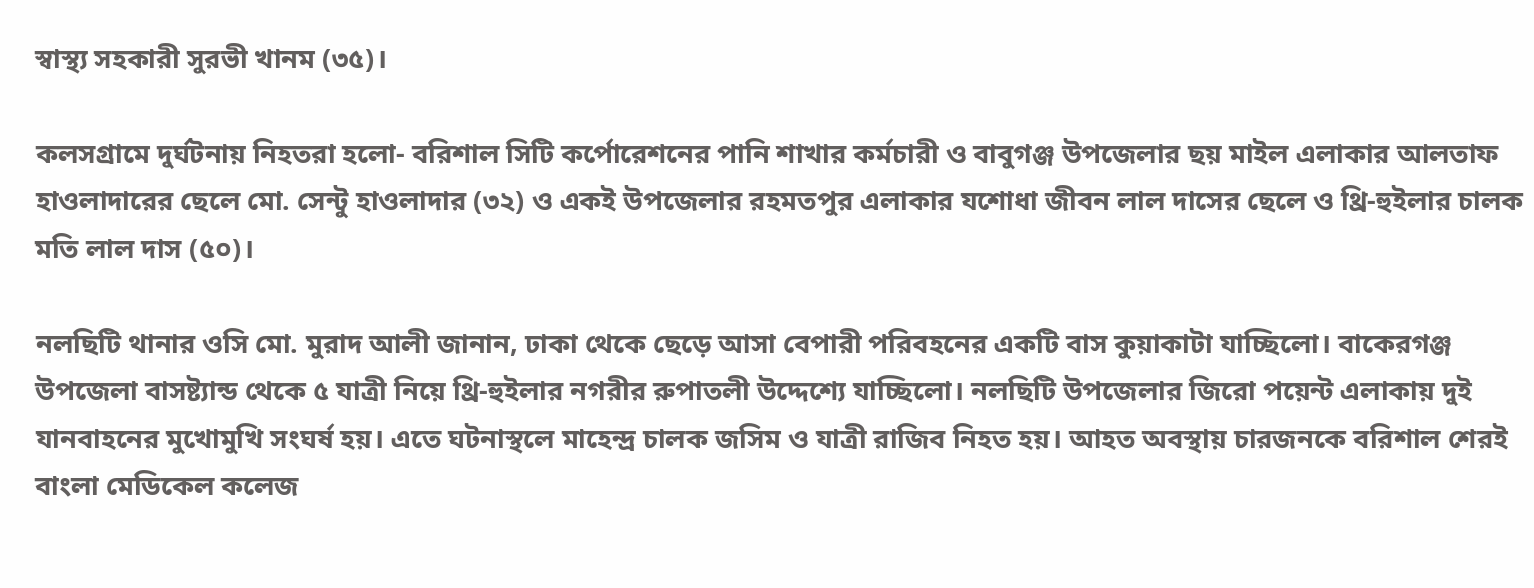স্বাস্থ্য সহকারী সুরভী খানম (৩৫)।

কলসগ্রামে দুর্ঘটনায় নিহতরা হলো- বরিশাল সিটি কর্পোরেশনের পানি শাখার কর্মচারী ও বাবুগঞ্জ উপজেলার ছয় মাইল এলাকার আলতাফ হাওলাদারের ছেলে মো. সেন্টু হাওলাদার (৩২) ও একই উপজেলার রহমতপুর এলাকার যশোধা জীবন লাল দাসের ছেলে ও থ্রি-হুইলার চালক মতি লাল দাস (৫০)।

নলছিটি থানার ওসি মো. মুরাদ আলী জানান, ঢাকা থেকে ছেড়ে আসা বেপারী পরিবহনের একটি বাস কুয়াকাটা যাচ্ছিলো। বাকেরগঞ্জ উপজেলা বাসষ্ট্যান্ড থেকে ৫ যাত্রী নিয়ে থ্রি-হুইলার নগরীর রুপাতলী উদ্দেশ্যে যাচ্ছিলো। নলছিটি উপজেলার জিরো পয়েন্ট এলাকায় দুই যানবাহনের মুখোমুখি সংঘর্ষ হয়। এতে ঘটনাস্থলে মাহেন্দ্র চালক জসিম ও যাত্রী রাজিব নিহত হয়। আহত অবস্থায় চারজনকে বরিশাল শেরই বাংলা মেডিকেল কলেজ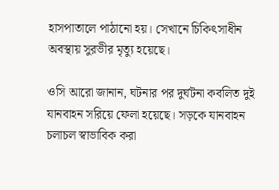হাসপাতালে পাঠানো হয়। সেখানে চিকিৎসাধীন অবস্থায় সুরভীর মৃত্যু হয়েছে।

ওসি আরো জানান, ঘটনার পর দুর্ঘটনা কবলিত দুই যানবাহন সরিয়ে ফেলা হয়েছে। সড়কে যানবাহন চলাচল স্বাভাবিক করা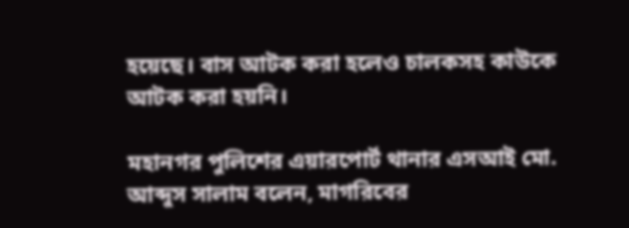হয়েছে। বাস আটক করা হলেও চালকসহ কাউকে আটক করা হয়নি।

মহানগর পুলিশের এয়ারপোর্ট থানার এসআই মো. আব্দুস সালাম বলেন, মাগরিবের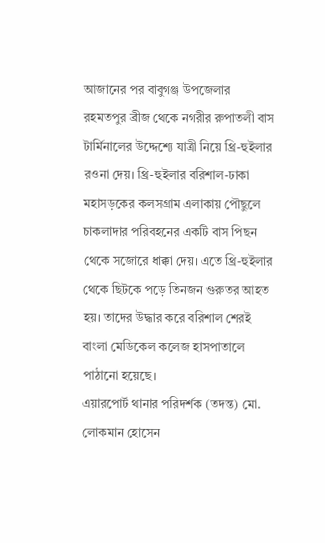আজানের পর বাবুগঞ্জ উপজেলার রহমতপুর ব্রীজ থেকে নগরীর রুপাতলী বাস টার্মিনালের উদ্দেশ্যে যাত্রী নিয়ে থ্রি-হুইলার রওনা দেয়। থ্রি-হুইলার বরিশাল-ঢাকা মহাসড়কের কলসগ্রাম এলাকায় পৌছুলে চাকলাদার পরিবহনের একটি বাস পিছন থেকে সজোরে ধাক্কা দেয়। এতে থ্রি-হুইলার থেকে ছিটকে পড়ে তিনজন গুরুতর আহত হয়। তাদের উদ্ধার করে বরিশাল শেরই বাংলা মেডিকেল কলেজ হাসপাতালে পাঠানো হয়েছে।
এয়ারপোর্ট থানার পরিদর্শক (তদন্ত) মো. লোকমান হোসেন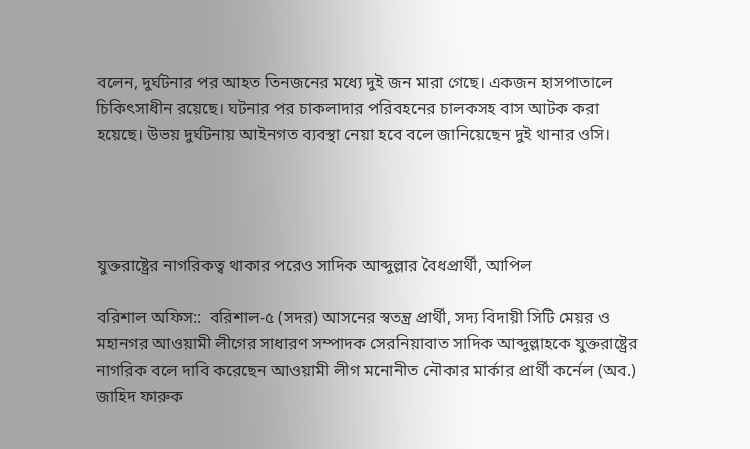বলেন, দুর্ঘটনার পর আহত তিনজনের মধ্যে দুই জন মারা গেছে। একজন হাসপাতালে চিকিৎসাধীন রয়েছে। ঘটনার পর চাকলাদার পরিবহনের চালকসহ বাস আটক করা হয়েছে। উভয় দুর্ঘটনায় আইনগত ব্যবস্থা নেয়া হবে বলে জানিয়েছেন দুই থানার ওসি।




যুক্তরাষ্ট্রের নাগরিকত্ব থাকার পরেও সাদিক আব্দুল্লার বৈধপ্রার্থী, আপিল

বরিশাল অফিস::  বরিশাল-৫ (সদর) আসনের স্বতন্ত্র প্রার্থী, সদ্য বিদায়ী সিটি মেয়র ও মহানগর আওয়ামী লীগের সাধারণ সম্পাদক সেরনিয়াবাত সাদিক আব্দুল্লাহকে যুক্তরাষ্ট্রের নাগরিক বলে দাবি করেছেন আওয়ামী লীগ মনোনীত নৌকার মার্কার প্রার্থী কর্নেল (অব.) জাহিদ ফারুক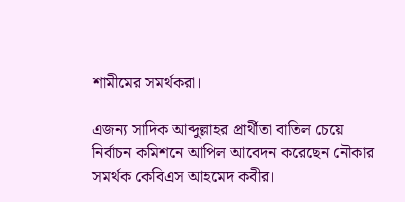শামীমের সমর্থকরা।

এজন্য সাদিক আব্দুল্লাহর প্রার্থীতা বাতিল চেয়ে নির্বাচন কমিশনে আপিল আবেদন করেছেন নৌকার সমর্থক কেবিএস আহমেদ কবীর।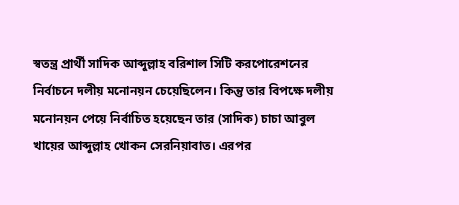স্বতন্ত্র প্রার্থী সাদিক আব্দুল্লাহ বরিশাল সিটি করপোরেশনের নির্বাচনে দলীয় মনোনয়ন চেয়েছিলেন। কিন্তু তার বিপক্ষে দলীয় মনোনয়ন পেয়ে নির্বাচিত হয়েছেন তার (সাদিক) চাচা আবুল খায়ের আব্দুল্লাহ খোকন সেরনিয়াবাত। এরপর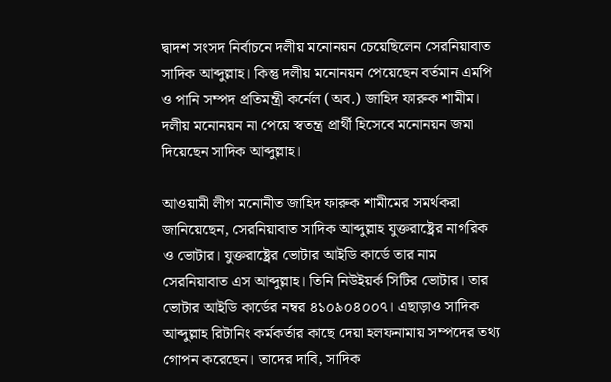দ্বাদশ সংসদ নির্বাচনে দলীয় মনোনয়ন চেয়েছিলেন সেরনিয়াবাত সাদিক আব্দুল্লাহ। কিন্তু দলীয় মনোনয়ন পেয়েছেন বর্তমান এমপি ও পানি সম্পদ প্রতিমন্ত্রী কর্নেল (অব.) জাহিদ ফারুক শামীম। দলীয় মনোনয়ন না পেয়ে স্বতন্ত্র প্রার্থী হিসেবে মনোনয়ন জমা দিয়েছেন সাদিক আব্দুল্লাহ।

আওয়ামী লীগ মনোনীত জাহিদ ফারুক শামীমের সমর্থকরা জানিয়েছেন, সেরনিয়াবাত সাদিক আব্দুল্লাহ যুক্তরাষ্ট্রের নাগরিক ও ভোটার। যুক্তরাষ্ট্রের ভোটার আইডি কার্ডে তার নাম সেরনিয়াবাত এস আব্দুল্লাহ। তিনি নিউইয়র্ক সিটির ভোটার। তার ভোটার আইডি কার্ডের নম্বর ৪১০৯০৪০০৭। এছাড়াও সাদিক আব্দুল্লাহ রিটানিং কর্মকর্তার কাছে দেয়া হলফনামায় সম্পদের তথ্য গোপন করেছেন। তাদের দাবি, সাদিক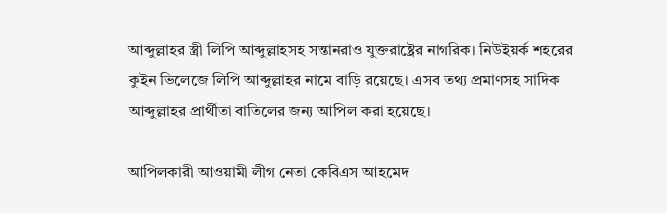আব্দুল্লাহর স্ত্রী লিপি আব্দুল্লাহসহ সন্তানরাও যুক্তরাষ্ট্রের নাগরিক। নিউইয়র্ক শহরের কুইন ভিলেজে লিপি আব্দুল্লাহর নামে বাড়ি রয়েছে। এসব তথ্য প্রমাণসহ সাদিক আব্দুল্লাহর প্রার্থীতা বাতিলের জন্য আপিল করা হয়েছে।

আপিলকারী আওয়ামী লীগ নেতা কেবিএস আহমেদ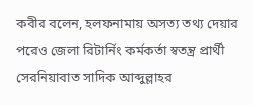কবীর বলেন, হলফনামায় অসত্য তথ্য দেয়ার পরেও জেলা রিটার্নিং কর্মকর্তা স্বতন্ত্র প্রার্থী সেরনিয়াবাত সাদিক আব্দুল্লাহর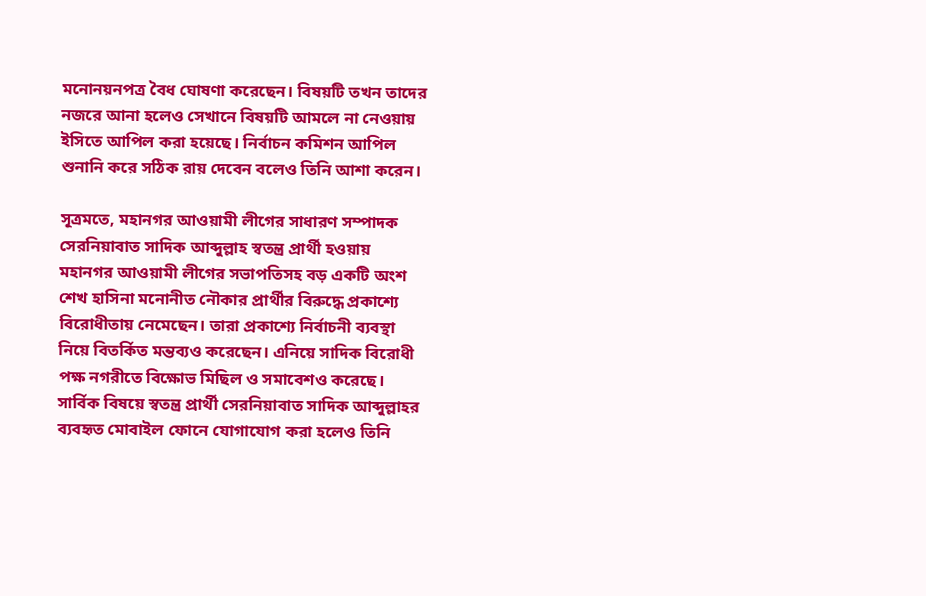মনোনয়নপত্র বৈধ ঘোষণা করেছেন। বিষয়টি তখন তাদের নজরে আনা হলেও সেখানে বিষয়টি আমলে না নেওয়ায় ইসিতে আপিল করা হয়েছে। নির্বাচন কমিশন আপিল শুনানি করে সঠিক রায় দেবেন বলেও তিনি আশা করেন।

সূত্রমতে, মহানগর আওয়ামী লীগের সাধারণ সম্পাদক সেরনিয়াবাত সাদিক আব্দুল্লাহ স্বতন্ত্র প্রার্থী হওয়ায় মহানগর আওয়ামী লীগের সভাপতিসহ বড় একটি অংশ শেখ হাসিনা মনোনীত নৌকার প্রার্থীর বিরুদ্ধে প্রকাশ্যে বিরোধীতায় নেমেছেন। তারা প্রকাশ্যে নির্বাচনী ব্যবস্থা নিয়ে বিতর্কিত মন্তব্যও করেছেন। এনিয়ে সাদিক বিরোধী পক্ষ নগরীতে বিক্ষোভ মিছিল ও সমাবেশও করেছে। সার্বিক বিষয়ে স্বতন্ত্র প্রার্থী সেরনিয়াবাত সাদিক আব্দুল্লাহর ব্যবহৃত মোবাইল ফোনে যোগাযোগ করা হলেও তিনি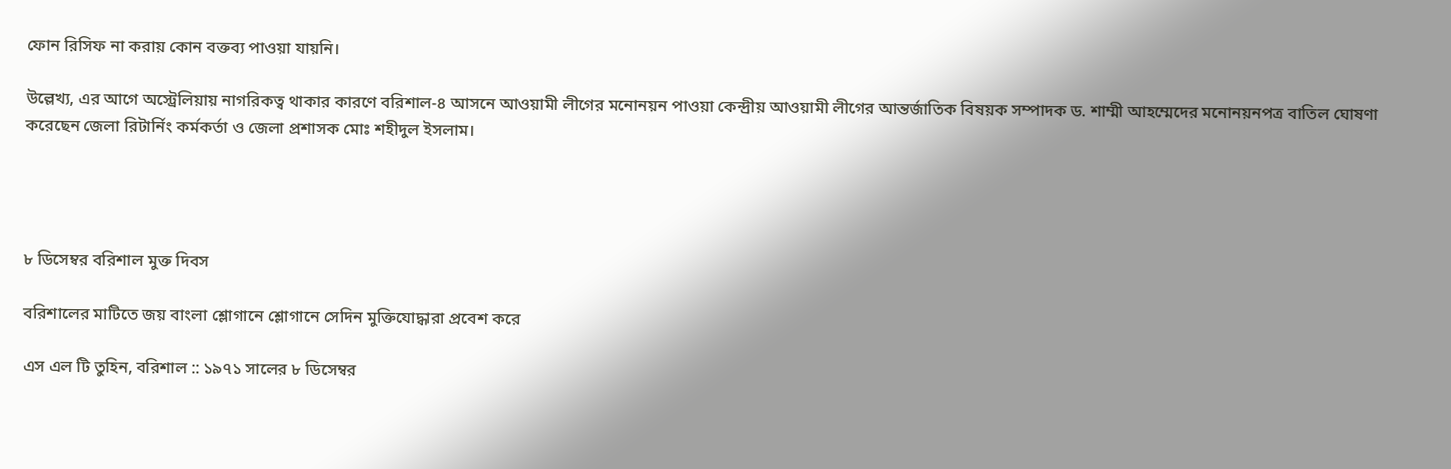ফোন রিসিফ না করায় কোন বক্তব্য পাওয়া যায়নি।

উল্লেখ্য, এর আগে অস্ট্রেলিয়ায় নাগরিকত্ব থাকার কারণে বরিশাল-৪ আসনে আওয়ামী লীগের মনোনয়ন পাওয়া কেন্দ্রীয় আওয়ামী লীগের আন্তর্জাতিক বিষয়ক সম্পাদক ড. শাম্মী আহম্মেদের মনোনয়নপত্র বাতিল ঘোষণা করেছেন জেলা রিটার্নিং কর্মকর্তা ও জেলা প্রশাসক মোঃ শহীদুল ইসলাম।




৮ ডিসেম্বর বরিশাল মুক্ত দিবস

বরিশালের মাটিতে জয় বাংলা শ্লোগানে শ্লোগানে সেদিন মুক্তিযোদ্ধারা প্রবেশ করে

এস এল টি তুহিন, বরিশাল :: ১৯৭১ সালের ৮ ডিসেম্বর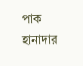পাক হানাদার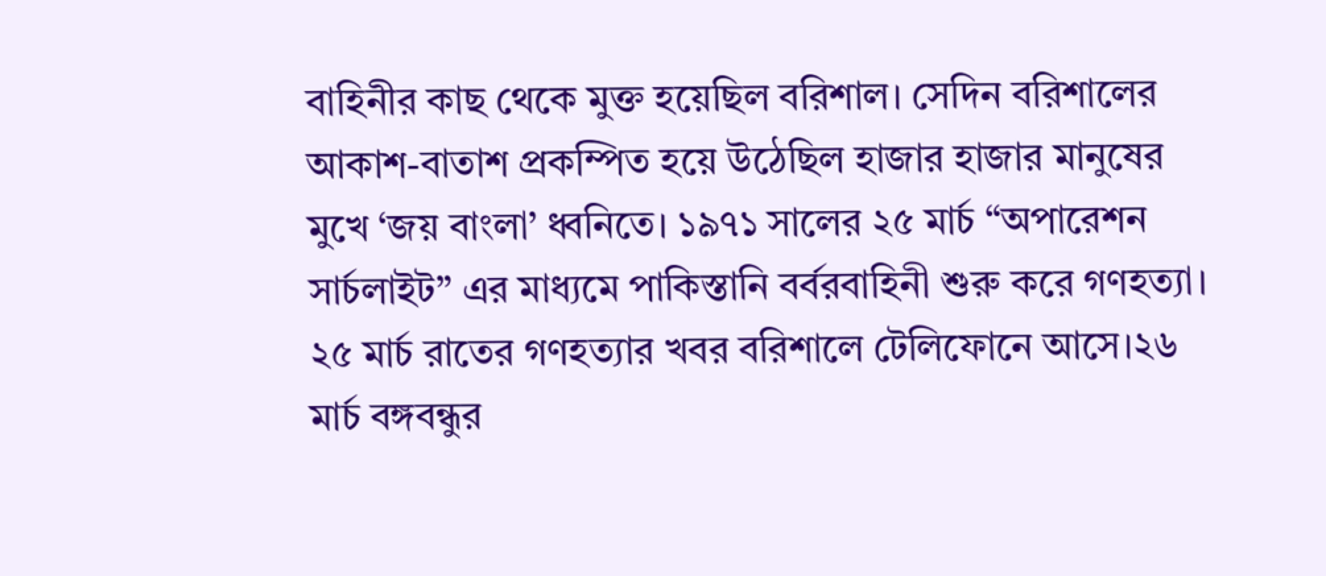বাহিনীর কাছ থেকে মুক্ত হয়েছিল বরিশাল। সেদিন বরিশালের আকাশ-বাতাশ প্রকম্পিত হয়ে উঠেছিল হাজার হাজার মানুষের মুখে ‘জয় বাংলা’ ধ্বনিতে। ১৯৭১ সালের ২৫ মার্চ “অপারেশন সার্চলাইট” এর মাধ্যমে পাকিস্তানি বর্বরবাহিনী শুরু করে গণহত্যা। ২৫ মার্চ রাতের গণহত্যার খবর বরিশালে টেলিফোনে আসে।২৬ মার্চ বঙ্গবন্ধুর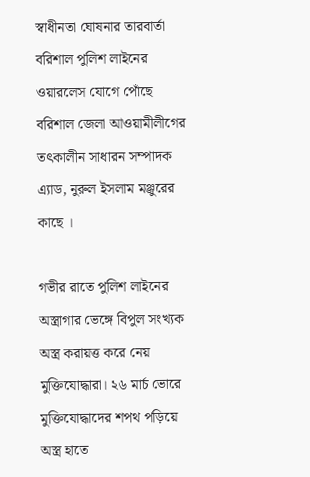স্বাধীনতা ঘোষনার তারবার্তা বরিশাল পুলিশ লাইনের ওয়ারলেস যোগে পোঁছে বরিশাল জেলা আওয়ামীলীগের তৎকালীন সাধারন সম্পাদক এ্যাড, নুরুল ইসলাম মঞ্জুরের কাছে ।

গভীর রাতে পুলিশ লাইনের অস্ত্রাগার ভেঙ্গে বিপুল সংখ্যক অস্ত্র করায়ত্ত করে নেয় মুক্তিযোদ্ধারা। ২৬ মার্চ ভোরে মুক্তিযোদ্ধাদের শপথ পড়িয়ে অস্ত্র হাতে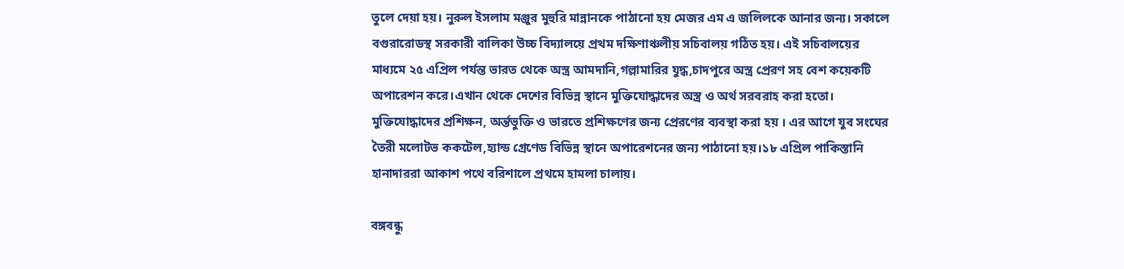তুলে দেয়া হয়। নুরুল ইসলাম মঞ্জুর মুহুরি মান্নানকে পাঠানো হয় মেজর এম এ জলিলকে আনার জন্য। সকালে বগুরারোডস্থ সরকারী বালিকা উচ্চ বিদ্যালয়ে প্রথম দক্ষিণাঞ্চলীয় সচিবালয় গঠিত হয়। এই সচিবালয়ের মাধ্যমে ২৫ এপ্রিল পর্যন্ত ভারত থেকে অস্ত্র আমদানি,গল্লামারির যুদ্ধ,চাদপুরে অস্ত্র প্রেরণ সহ বেশ কয়েকটি অপারেশন করে।এখান থেকে দেশের বিভিন্ন স্থানে মুক্তিযোদ্ধাদের অস্ত্র ও অর্থ সরবরাহ করা হতো। মুক্তিযোদ্ধাদের প্রশিক্ষন, অর্ন্তভুক্তি ও ভারতে প্রশিক্ষণের জন্য প্রেরণের ব্যবস্থা করা হয় । এর আগে যুব সংঘের তৈরী মলোটভ ককটেল,হ্যান্ড গ্রেণেড বিভিন্ন স্থানে অপারেশনের জন্য পাঠানো হয়।১৮ এপ্রিল পাকিস্তানি হানাদাররা আকাশ পথে বরিশালে প্রথমে হামলা চালায়।

বঙ্গবন্ধু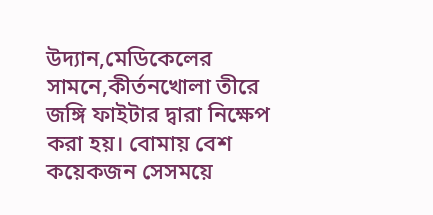উদ্যান,মেডিকেলের সামনে,কীর্তনখোলা তীরে জঙ্গি ফাইটার দ্বারা নিক্ষেপ করা হয়। বোমায় বেশ কয়েকজন সেসময়ে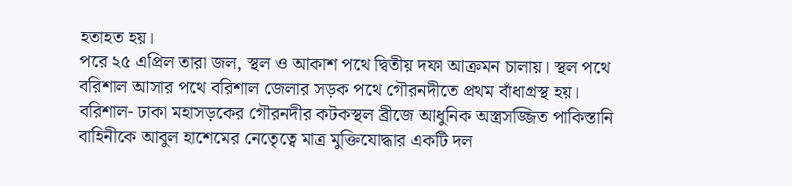হতাহত হয়।
পরে ২৫ এপ্রিল তারা জল, স্থল ও আকাশ পথে দ্বিতীয় দফা আক্রমন চালায়। স্থল পথে বরিশাল আসার পথে বরিশাল জেলার সড়ক পথে গৌরনদীতে প্রথম বাঁধাগ্রস্থ হয়। বরিশাল- ঢাকা মহাসড়কের গৌরনদীর কটকস্থল ব্রীজে আধুনিক অস্ত্রসজ্জিত পাকিস্তানি বাহিনীকে আবুল হাশেমের নেতেৃত্বে মাত্র মুক্তিযোদ্ধার একটি দল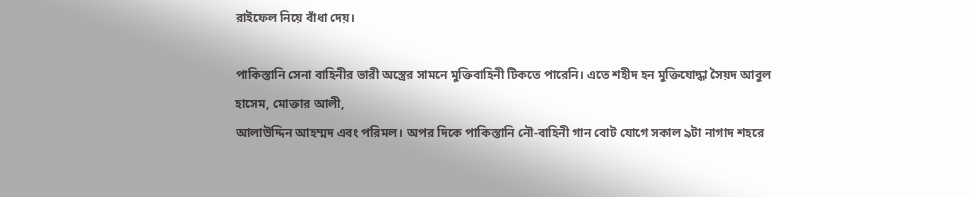রাইফেল নিয়ে বাঁধা দেয়।

পাকিস্তানি সেনা বাহিনীর ভারী অস্ত্রের সামনে মুক্তিবাহিনী টিকতে পারেনি। এতে শহীদ হন মুক্তিযোদ্ধা সৈয়দ আবুল হাসেম, মোক্তার আলী,
আলাউদ্দিন আহম্মদ এবং পরিমল। অপর দিকে পাকিস্তানি নৌ-বাহিনী গান বোট যোগে সকাল ৯টা নাগাদ শহরে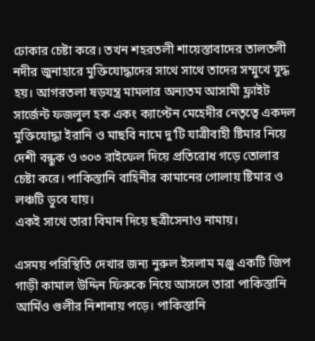ঢোকার চেষ্টা করে। তখন শহরতলী শায়েস্তাবাদের তালতলী নদীর জুনাহারে মুক্তিযোদ্ধাদের সাথে সাথে তাদের সম্মুখে যুদ্ধ হয়। আগরতলা ষড়যন্ত্র মামলার অন্যতম আসামী ফ্লাইট সার্জেন্ট ফজলুল হক একং ক্যাপ্টেন মেহেদীর নেতৃত্বে একদল মুক্তিযোদ্ধা ইরানি ও মাছবি নামে দু’টি যাত্রীবাহী ষ্টিমার নিয়ে দেশী বন্ধুক ও ৩০৩ রাইফেল দিয়ে প্রতিরোধ গড়ে তোলার চেষ্টা করে। পাকিস্তানি বাহিনীর কামানের গোলায় ষ্টিমার ও লঞ্চটি ডুবে যায়।
একই সাথে তারা বিমান দিয়ে ছত্রীসেনাও নামায়।

এসময় পরিস্থিতি দেখার জন্য নুরুল ইসলাম মঞ্জু একটি জিপ গাড়ী কামাল উদ্দিন ফিরুকে নিয়ে আসলে তারা পাকিস্তানি আর্মিও গুলীর নিশানায় পড়ে। পাকিস্তানি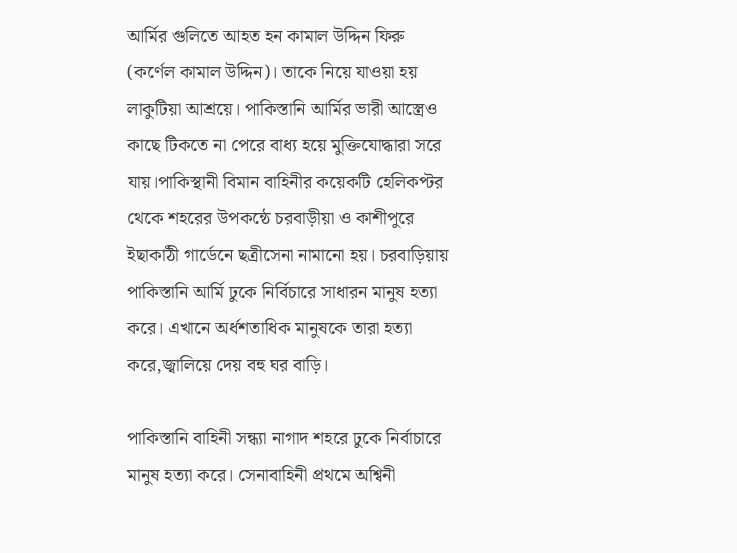আর্মির গুলিতে আহত হন কামাল উদ্দিন ফিরু (কর্ণেল কামাল উদ্দিন)। তাকে নিয়ে যাওয়া হয় লাকুটিয়া আশ্রয়ে। পাকিস্তানি আর্মির ভারী আস্ত্রেও কাছে টিকতে না পেরে বাধ্য হয়ে মুক্তিযোদ্ধারা সরে যায়।পাকিস্থানী বিমান বাহিনীর কয়েকটি হেলিকপ্টর থেকে শহরের উপকন্ঠে চরবাড়ীয়া ও কাশীপুরে ইছাকাঠী গার্ডেনে ছত্রীসেনা নামানো হয়। চরবাড়িয়ায় পাকিস্তানি আর্মি ঢুকে নির্বিচারে সাধারন মানুষ হত্যা করে। এখানে অর্ধশতাধিক মানুষকে তারা হত্যা করে,জ্বালিয়ে দেয় বহু ঘর বাড়ি।

পাকিস্তানি বাহিনী সন্ধ্যা নাগাদ শহরে ঢুকে নির্বাচারে মানুষ হত্যা করে। সেনাবাহিনী প্রথমে অশ্বিনী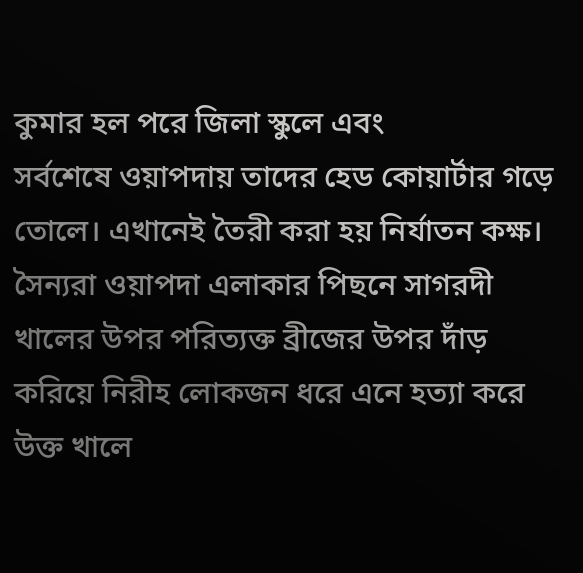কুমার হল পরে জিলা স্কুলে এবং
সর্বশেষে ওয়াপদায় তাদের হেড কোয়ার্টার গড়ে তোলে। এখানেই তৈরী করা হয় নির্যাতন কক্ষ। সৈন্যরা ওয়াপদা এলাকার পিছনে সাগরদী খালের উপর পরিত্যক্ত ব্রীজের উপর দাঁড় করিয়ে নিরীহ লোকজন ধরে এনে হত্যা করে উক্ত খালে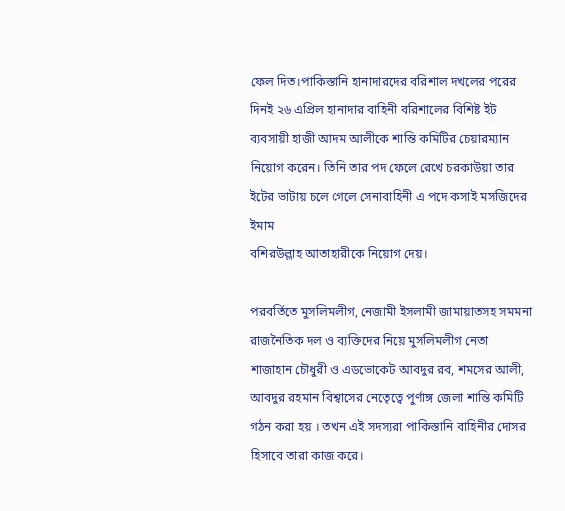ফেল দিত।পাকিস্তানি হানাদারদের বরিশাল দখলের পরের দিনই ২৬ এপ্রিল হানাদার বাহিনী বরিশালের বিশিষ্ট ইট ব্যবসায়ী হাজী আদম আলীকে শান্তি কমিটির চেয়ারম্যান নিয়োগ করেন। তিনি তার পদ ফেলে রেখে চরকাউয়া তার ইটের ভাটায় চলে গেলে সেনাবাহিনী এ পদে কসাই মসজিদের ইমাম
বশিরউল্লাহ আতাহারীকে নিয়োগ দেয়।

পরবর্তিতে মুসলিমলীগ, নেজামী ইসলামী জামায়াতসহ সমমনা রাজনৈতিক দল ও ব্যক্তিদের নিয়ে মুসলিমলীগ নেতা শাজাহান চৌধুরী ও এডভোকেট আবদুর রব, শমসের আলী, আবদুর রহমান বিশ্বাসের নেতেৃত্বে পুর্ণাঙ্গ জেলা শান্তি কমিটি গঠন করা হয় । তখন এই সদস্যরা পাকিস্তানি বাহিনীর দোসর হিসাবে তারা কাজ করে।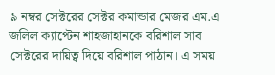৯ নম্বর সেক্টরের সেক্টর কমান্ডার মেজর এম.এ জলিল ক্যাপ্টেন শাহজাহানকে বরিশাল সাব সেক্টরের দায়িত্ব দিয়ে বরিশাল পাঠান। এ সময়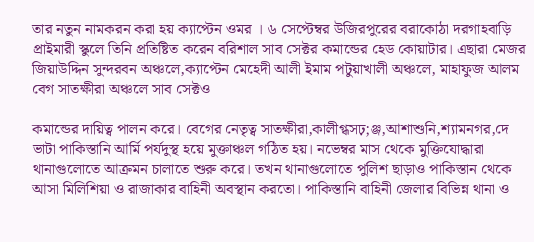তার নতুন নামকরন করা হয় ক্যাপ্টেন ওমর । ৬ সেপ্টেম্বর উজিরপুরের বরাকোঠা দরগাহবাড়ি প্রাইমারী স্কুলে তিনি প্রতিষ্টিত করেন বরিশাল সাব সেক্টর কমান্ডের হেড কোয়াটার। এছারা মেজর জিয়াউদ্দিন সুন্দরবন অঞ্চলে,ক্যাপ্টেন মেহেদী আলী ইমাম পটুয়াখালী অঞ্চলে, মাহাফুজ আলম বেগ সাতক্ষীরা অঞ্চলে সাব সেক্টও

কমান্ডের দায়িত্ব পালন করে। বেগের নেতৃত্ব সাতক্ষীরা,কালীগ্ধসঢ়;ঞ্জ,আশাশুনি,শ্যামনগর,দে ভাটা পাকিস্তানি আর্মি পর্যদুস্থ হয়ে মুক্তাঞ্চল গঠিত হয়। নভেম্বর মাস থেকে মুক্তিযোদ্ধারা থানাগুলোতে আক্রমন চালাতে শুরু করে। তখন থানাগুলোতে পুলিশ ছাড়াও পাকিস্তান থেকে আসা মিলিশিয়া ও রাজাকার বাহিনী অবস্থান করতো। পাকিস্তানি বাহিনী জেলার বিভিন্ন থানা ও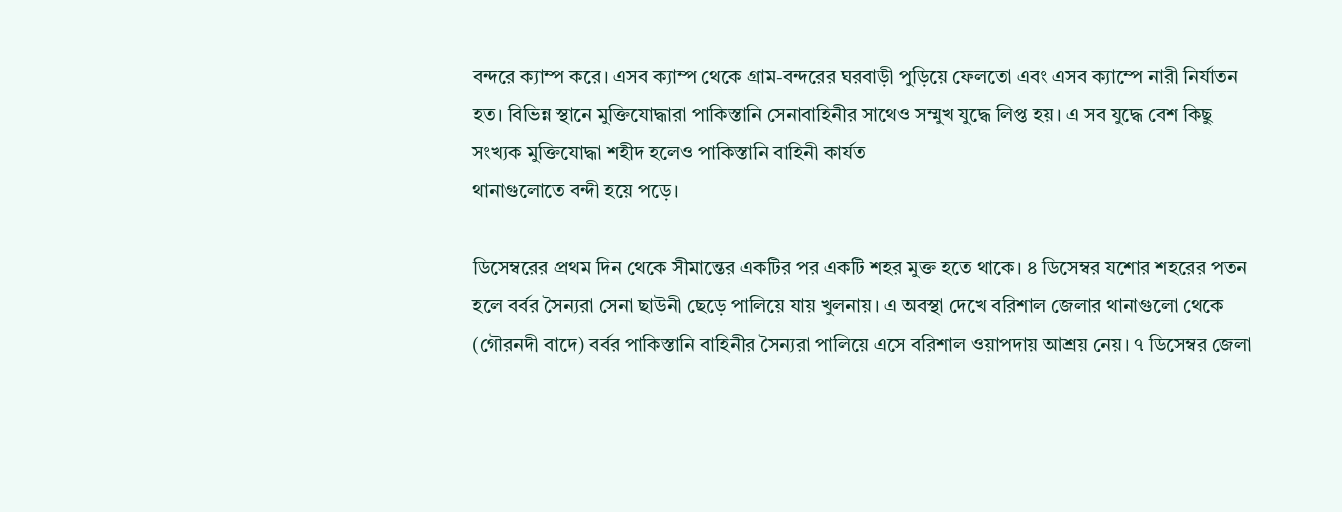বন্দরে ক্যাম্প করে। এসব ক্যাম্প থেকে গ্রাম-বন্দরের ঘরবাড়ী পুড়িয়ে ফেলতো এবং এসব ক্যাম্পে নারী নির্যাতন হত। বিভিন্ন স্থানে মুক্তিযোদ্ধারা পাকিস্তানি সেনাবাহিনীর সাথেও সম্মুখ যুদ্ধে লিপ্ত হয়। এ সব যুদ্ধে বেশ কিছু সংখ্যক মুক্তিযোদ্ধা শহীদ হলেও পাকিস্তানি বাহিনী কার্যত
থানাগুলোতে বন্দী হয়ে পড়ে।

ডিসেম্বরের প্রথম দিন থেকে সীমান্তের একটির পর একটি শহর মুক্ত হতে থাকে। ৪ ডিসেম্বর যশোর শহরের পতন হলে বর্বর সৈন্যরা সেনা ছাউনী ছেড়ে পালিয়ে যায় খুলনায়। এ অবস্থা দেখে বরিশাল জেলার থানাগুলো থেকে (গৌরনদী বাদে) বর্বর পাকিস্তানি বাহিনীর সৈন্যরা পালিয়ে এসে বরিশাল ওয়াপদায় আশ্রয় নেয়। ৭ ডিসেম্বর জেলা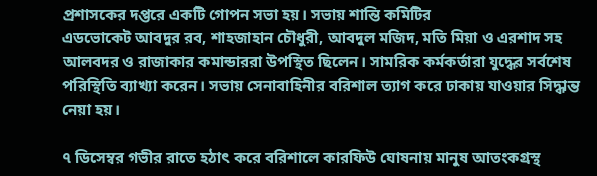প্রশাসকের দপ্তরে একটি গোপন সভা হয়। সভায় শান্তি কমিটির
এডভোকেট আবদুর রব, শাহজাহান চৌধুরী, আবদুল মজিদ, মতি মিয়া ও এরশাদ সহ আলবদর ও রাজাকার কমান্ডাররা উপস্থিত ছিলেন। সামরিক কর্মকর্তারা যুদ্ধের সর্বশেষ পরিস্থিতি ব্যাখ্যা করেন। সভায় সেনাবাহিনীর বরিশাল ত্যাগ করে ঢাকায় যাওয়ার সিদ্ধান্ত নেয়া হয়।

৭ ডিসেম্বর গভীর রাতে হঠাৎ করে বরিশালে কারফিউ ঘোষনায় মানুষ আতংকগ্রস্থ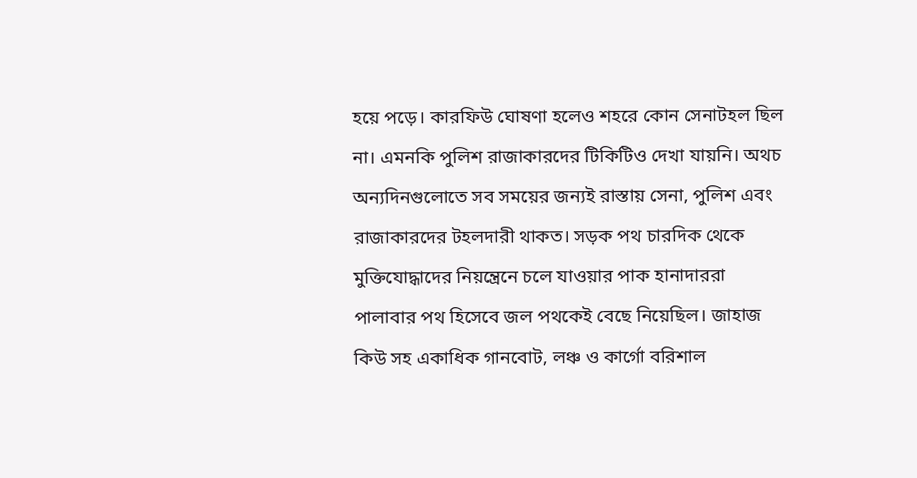হয়ে পড়ে। কারফিউ ঘোষণা হলেও শহরে কোন সেনাটহল ছিল না। এমনকি পুলিশ রাজাকারদের টিকিটিও দেখা যায়নি। অথচ অন্যদিনগুলোতে সব সময়ের জন্যই রাস্তায় সেনা, পুলিশ এবং রাজাকারদের টহলদারী থাকত। সড়ক পথ চারদিক থেকে মুক্তিযোদ্ধাদের নিয়ন্ত্রেনে চলে যাওয়ার পাক হানাদাররা পালাবার পথ হিসেবে জল পথকেই বেছে নিয়েছিল। জাহাজ কিউ সহ একাধিক গানবোট, লঞ্চ ও কার্গো বরিশাল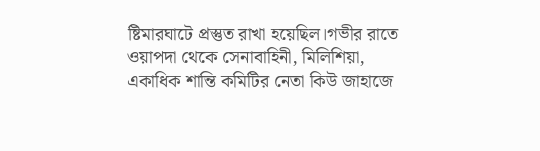ষ্টিমারঘাটে প্রস্তুত রাখা হয়েছিল।গভীর রাতে ওয়াপদা থেকে সেনাবাহিনী, মিলিশিয়া, একাধিক শান্তি কমিটির নেতা কিউ জাহাজে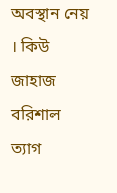অবস্থান নেয় । কিউ জাহাজ বরিশাল ত্যাগ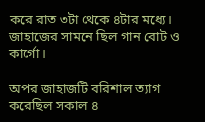করে রাত ৩টা থেকে ৪টার মধ্যে। জাহাজের সামনে ছিল গান বোট ও কার্গো।

অপর জাহাজটি বরিশাল ত্যাগ করেছিল সকাল ৪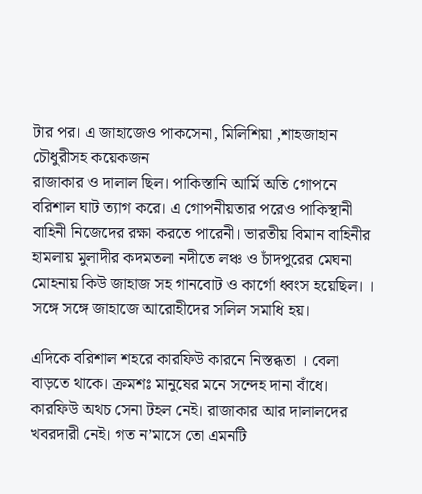টার পর। এ জাহাজেও পাকসেনা, মিলিশিয়া ,শাহজাহান চৌধুরীসহ কয়েকজন
রাজাকার ও দালাল ছিল। পাকিস্তানি আর্মি অতি গোপনে বরিশাল ঘাট ত্যাগ করে। এ গোপনীয়তার পরেও পাকিস্থানী বাহিনী নিজেদের রক্ষা করতে পারেনী। ভারতীয় বিমান বাহিনীর হামলায় মুলাদীর কদমতলা নদীতে লঞ্চ ও চাঁদপুরের মেঘনা মোহনায় কিউ জাহাজ সহ গানবোট ও কার্গো ধ্বংস হয়েছিল। । সঙ্গে সঙ্গে জাহাজে আরোহীদের সলিল সমাধি হয়।

এদিকে বরিশাল শহরে কারফিউ কারনে নিস্তব্ধতা । বেলা বাড়তে থাকে। ক্রমশঃ মানুষের মনে সন্দেহ দানা বাঁধে। কারফিউ অথচ সেনা টহল নেই। রাজাকার আর দালালদের খবরদারী নেই। গত ন’মাসে তো এমনটি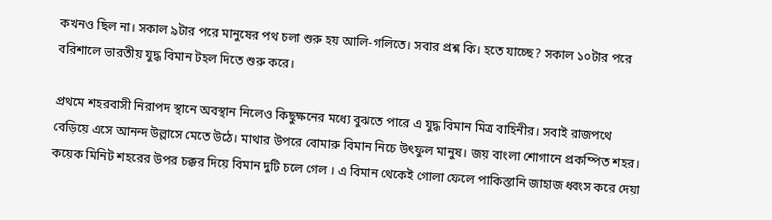কখনও ছিল না। সকাল ৯টার পরে মানুষের পথ চলা শুরু হয় আলি-গলিতে। সবার প্রশ্ন কি। হতে যাচ্ছে? সকাল ১০টার পরে বরিশালে ভারতীয় যুদ্ধ বিমান টহল দিতে শুরু করে।

প্রথমে শহরবাসী নিরাপদ স্থানে অবস্থান নিলেও কিছুক্ষনের মধ্যে বুঝতে পারে এ যুদ্ধ বিমান মিত্র বাহিনীর। সবাই রাজপথে বেড়িয়ে এসে আনন্দ উল্লাসে মেতে উঠে। মাথার উপরে বোমারু বিমান নিচে উৎফুল মানুষ। জয় বাংলা শোগানে প্রকম্পিত শহর। কয়েক মিনিট শহরের উপর চক্কর দিয়ে বিমান দুটি চলে গেল । এ বিমান থেকেই গোলা ফেলে পাকিস্তানি জাহাজ ধ্বংস করে দেয়া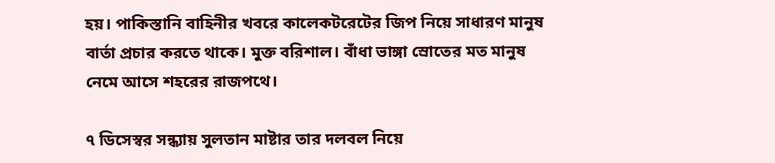হয়। পাকিস্তানি বাহিনীর খবরে কালেকটরেটের জিপ নিয়ে সাধারণ মানুষ বার্তা প্রচার করতে থাকে। মুক্ত বরিশাল। বাঁধা ভাঙ্গা স্রোতের মত মানুষ নেমে আসে শহরের রাজপথে।

৭ ডিসেস্বর সন্ধ্যায় সুলতান মাষ্টার তার দলবল নিয়ে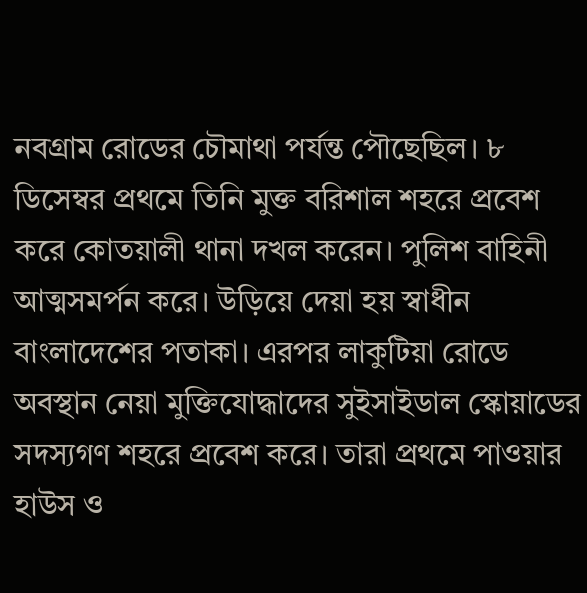নবগ্রাম রোডের চৌমাথা পর্যন্ত পৌছেছিল। ৮ ডিসেম্বর প্রথমে তিনি মুক্ত বরিশাল শহরে প্রবেশ করে কোতয়ালী থানা দখল করেন। পুলিশ বাহিনী আত্মসমর্পন করে। উড়িয়ে দেয়া হয় স্বাধীন বাংলাদেশের পতাকা। এরপর লাকুটিয়া রোডে অবস্থান নেয়া মুক্তিযোদ্ধাদের সুইসাইডাল স্কোয়াডের সদস্যগণ শহরে প্রবেশ করে। তারা প্রথমে পাওয়ার হাউস ও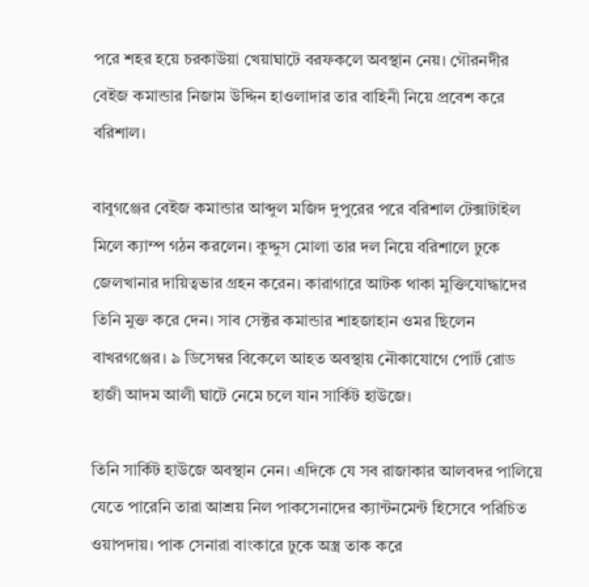পরে শহর হয়ে চরকাউয়া খেয়াঘাটে বরফকলে অবস্থান নেয়। গৌরনদীর বেইজ কমান্ডার নিজাম উদ্দিন হাওলাদার তার বাহিনী নিয়ে প্রবেশ করে বরিশাল।

বাবুগঞ্জের বেইজ কমান্ডার আব্দুল মজিদ দুপুরের পরে বরিশাল টেক্সাটাইল মিলে ক্যাম্প গঠন করলেন। কুদ্দুস মোলা তার দল নিয়ে বরিশালে ঢুকে জেলখানার দায়িত্বভার গ্রহন করেন। কারাগারে আটক থাকা মুক্তিযোদ্ধাদের তিনি মুক্ত করে দেন। সাব সেক্টর কমান্ডার শাহজাহান ওমর ছিলেন বাখরগঞ্জের। ৯ ডিসেম্বর বিকেলে আহত অবস্থায় নৌকাযোগে পোর্ট রোড হাজী আদম আলী ঘাটে নেমে চলে যান সার্কিট হাউজে।

তিনি সার্কিট হাউজে অবস্থান নেন। এদিকে যে সব রাজাকার আলবদর পালিয়ে যেতে পারেনি তারা আশ্রয় নিল পাকসেনাদের ক্যান্টনমেন্ট হিসেবে পরিচিত ওয়াপদায়। পাক সেনারা বাংকারে ঢুকে অস্ত্র তাক করে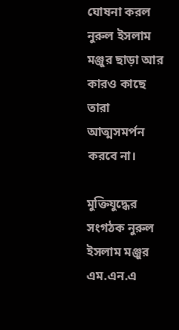ঘোষনা করল নুরুল ইসলাম মঞ্জুর ছাড়া আর কারও কাছে তারা আত্মসমর্পন করবে না।

মুক্তিযুদ্ধের সংগঠক নুরুল ইসলাম মঞ্জুর এম.এন.এ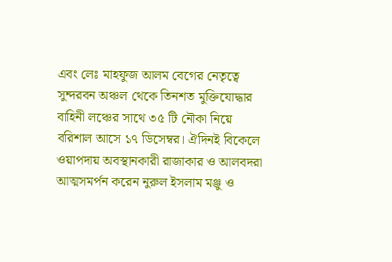এবং লেঃ মাহফুজ আলম বেগের নেতৃত্বে সুন্দরবন অঞ্চল থেকে তিনশত মুক্তিযোদ্ধার বাহিনী লঞ্চের সাথে ৩৫ টি নৌকা নিয়ে বরিশাল আসে ১৭ ডিসেম্বর। ঐদিনই বিকেলে ওয়াপদায় অবস্থানকারী রাজাকার ও আলবদরা আত্মসমর্পন করেন নুরুল ইসলাম মঞ্জু ও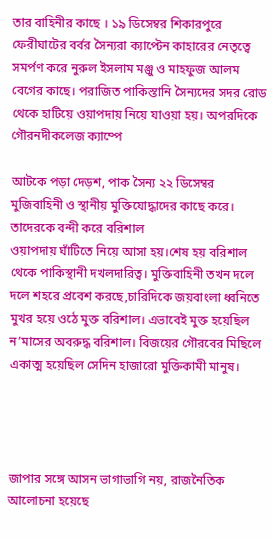তার বাহিনীর কাছে । ১৯ ডিসেম্বর শিকারপুরে ফেরীঘাটের বর্বর সৈন্যরা ক্যাপ্টেন কাহারের নেতৃত্বে সমর্পণ করে নুরুল ইসলাম মঞ্জু ও মাহফুজ আলম বেগের কাছে। পরাজিত পাকিস্তানি সৈন্যদের সদর রোড থেকে হাটিয়ে ওয়াপদায় নিয়ে যাওয়া হয়। অপরদিকে গৌরনদীকলেজ ক্যাম্পে

আটকে পড়া দেড়শ, পাক সৈন্য ২২ ডিসেম্বর মুজিবাহিনী ও স্থানীয় মুক্তিযোদ্ধাদের কাছে করে। তাদেরকে বন্দী করে বরিশাল
ওয়াপদায় ঘাঁটিতে নিয়ে আসা হয়।শেষ হয় বরিশাল থেকে পাকিস্থানী দখলদারিত্ব। মুক্তিবাহিনী তখন দলে দলে শহরে প্রবেশ করছে,চারিদিকে জয়বাংলা ধ্বনিতে মুখর হয়ে ওঠে মুক্ত বরিশাল। এভাবেই মুক্ত হয়েছিল ন’মাসের অবরুদ্ধ বরিশাল। বিজয়ের গৌরবের মিছিলে একাত্ম হয়েছিল সেদিন হাজারো মুক্তিকামী মানুষ।




জাপার সঙ্গে আসন ভাগাভাগি নয়, রাজনৈতিক আলোচনা হয়েছে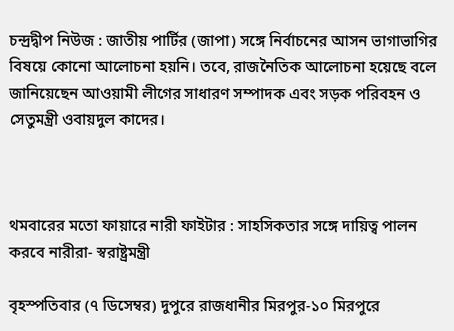চন্দ্রদ্বীপ নিউজ : জাতীয় পার্টির (জাপা) সঙ্গে নির্বাচনের আসন ভাগাভাগির বিষয়ে কোনো আলোচনা হয়নি। তবে, রাজনৈতিক আলোচনা হয়েছে বলে জানিয়েছেন আওয়ামী লীগের সাধারণ সম্পাদক এবং সড়ক পরিবহন ও সেতুমন্ত্রী ওবায়দুল কাদের।



থমবারের মতো ফায়ারে নারী ফাইটার : সাহসিকতার সঙ্গে দায়িত্ব পালন করবে নারীরা- স্বরাষ্ট্রমন্ত্রী

বৃহস্পতিবার (৭ ডিসেম্বর) দুপুরে রাজধানীর মিরপুর-১০ মিরপুরে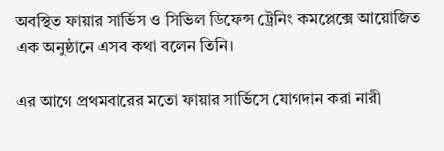অবস্থিত ফায়ার সার্ভিস ও সিভিল ডিফেন্স ট্রেনিং কমপ্লেক্সে আয়োজিত এক অনুষ্ঠানে এসব কথা বলেন তিনি।

এর আগে প্রথমবারের মতো ফায়ার সার্ভিসে যোগদান করা নারী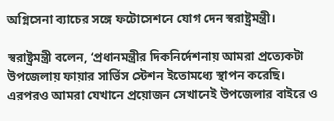অগ্নিসেনা ব্যাচের সঙ্গে ফটোসেশনে যোগ দেন স্বরাষ্ট্রমন্ত্রী।

স্বরাষ্ট্রমন্ত্রী বলেন, ‘প্রধানমন্ত্রীর দিকনির্দেশনায় আমরা প্রত্যেকটা উপজেলায় ফায়ার সার্ভিস স্টেশন ইতোমধ্যে স্থাপন করেছি। এরপরও আমরা যেখানে প্রয়োজন সেখানেই উপজেলার বাইরে ও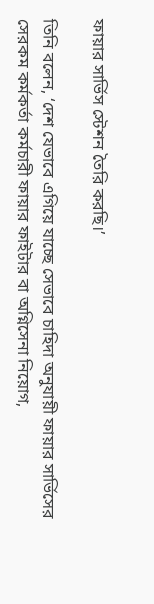ফায়ার সার্ভিস স্টেশন তৈরি করছি।’

তিনি বলেন, ‘দেশ যেভাবে এগিয়ে যাচ্ছে সেভাবে চাহিদা অনুযায়ী ফায়ার সার্ভিসের সেরকম কর্মকর্তা কর্মচারী ফায়ার ফাইটার বা অগ্নিসেনা নিয়োগ,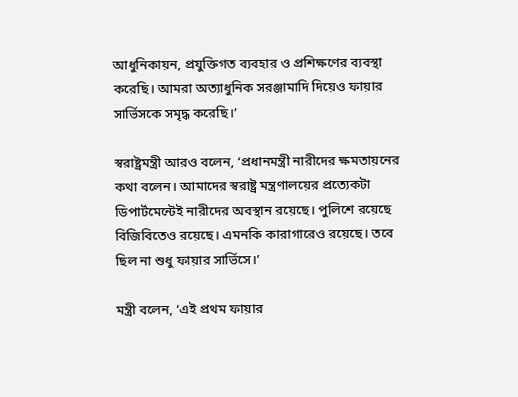আধুনিকায়ন, প্রযুক্তিগত ব্যবহার ও প্রশিক্ষণের ব্যবস্থা করেছি। আমরা অত্যাধুনিক সরঞ্জামাদি দিয়েও ফায়ার সার্ভিসকে সমৃদ্ধ করেছি।’

স্বরাষ্ট্রমন্ত্রী আরও বলেন, ‘প্রধানমন্ত্রী নারীদের ক্ষমতায়নের কথা বলেন। আমাদের স্বরাষ্ট্র মন্ত্রণালয়ের প্রত্যেকটা ডিপার্টমেন্টেই নারীদের অবস্থান রয়েছে। পুলিশে রয়েছে বিজিবিতেও রয়েছে। এমনকি কারাগারেও রয়েছে। তবে ছিল না শুধু ফায়ার সার্ভিসে।’

মন্ত্রী বলেন, ‘এই প্রথম ফায়ার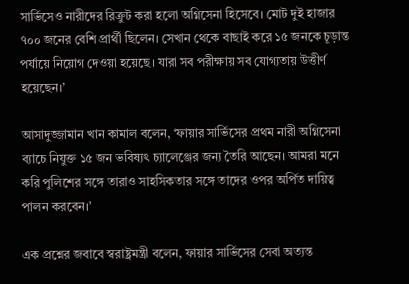সার্ভিসেও নারীদের রিক্রুট করা হলো অগ্নিসেনা হিসেবে। মোট দুই হাজার ৭০০ জনের বেশি প্রার্থী ছিলেন। সেখান থেকে বাছাই করে ১৫ জনকে চূড়ান্ত পর্যায়ে নিয়োগ দেওয়া হয়েছে। যারা সব পরীক্ষায় সব যোগ্যতায় উত্তীর্ণ হয়েছেন।’

আসাদুজ্জামান খান কামাল বলেন, ‘ফায়ার সার্ভিসের প্রথম নারী অগ্নিসেনা ব্যাচে নিযুক্ত ১৫ জন ভবিষ্যৎ চ্যালেঞ্জের জন্য তৈরি আছেন। আমরা মনে করি পুলিশের সঙ্গে তারাও সাহসিকতার সঙ্গে তাদের ওপর অর্পিত দায়িত্ব পালন করবেন।’

এক প্রশ্নের জবাবে স্বরাষ্ট্রমন্ত্রী বলেন, ফায়ার সার্ভিসের সেবা অত্যন্ত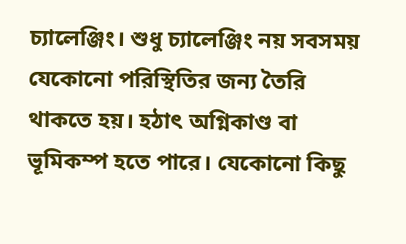চ্যালেঞ্জিং। শুধু চ্যালেঞ্জিং নয় সবসময় যেকোনো পরিস্থিতির জন্য তৈরি থাকতে হয়। হঠাৎ অগ্নিকাণ্ড বা ভূমিকম্প হতে পারে। যেকোনো কিছু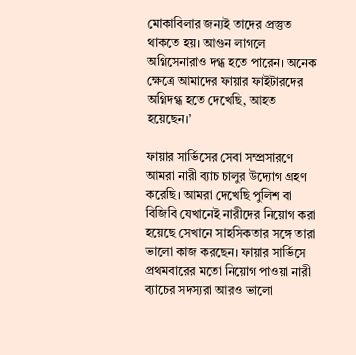মোকাবিলার জন্যই তাদের প্রস্তুত থাকতে হয়। আগুন লাগলে অগ্নিসেনারাও দগ্ধ হতে পারেন। অনেক ক্ষেত্রে আমাদের ফায়ার ফাইটারদের অগ্নিদগ্ধ হতে দেখেছি, আহত হয়েছেন।’

ফায়ার সার্ভিসের সেবা সম্প্রসারণে আমরা নারী ব্যাচ চালুর উদ্যোগ গ্রহণ করেছি। আমরা দেখেছি পুলিশ বা বিজিবি যেখানেই নারীদের নিয়োগ করা হয়েছে সেখানে সাহসিকতার সঙ্গে তারা ভালো কাজ করছেন। ফায়ার সার্ভিসে প্রথমবারের মতো নিয়োগ পাওয়া নারী ব্যাচের সদস্যরা আরও ভালো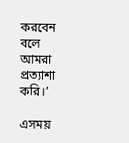করবেন বলে আমরা প্রত্যাশা করি।’

এসময়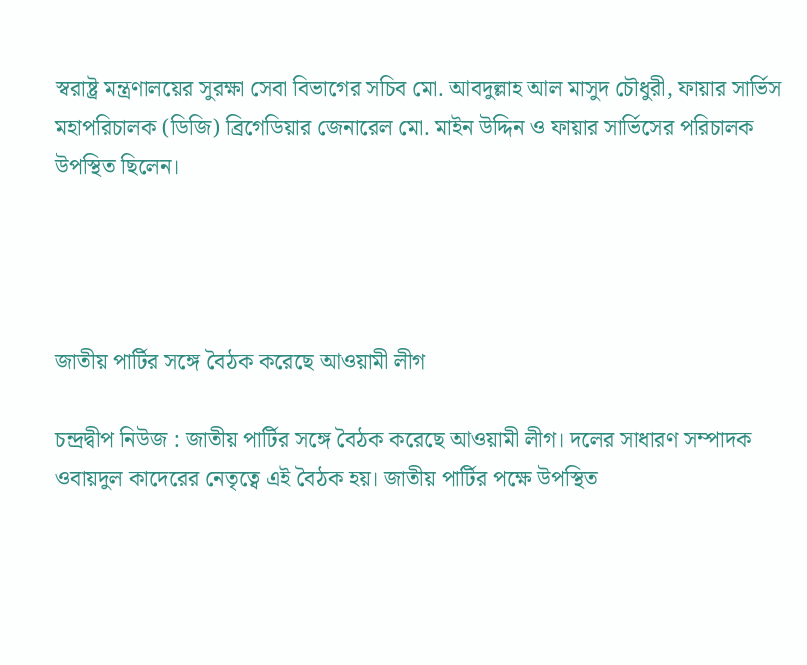স্বরাষ্ট্র মন্ত্রণালয়ের সুরক্ষা সেবা বিভাগের সচিব মো. আবদুল্লাহ আল মাসুদ চৌধুরী, ফায়ার সার্ভিস মহাপরিচালক (ডিজি) ব্রিগেডিয়ার জেনারেল মো. মাইন উদ্দিন ও ফায়ার সার্ভিসের পরিচালক উপস্থিত ছিলেন।




জাতীয় পার্টির সঙ্গে বৈঠক করেছে আওয়ামী লীগ

চন্দ্রদ্বীপ নিউজ : জাতীয় পার্টির সঙ্গে বৈঠক করেছে আওয়ামী লীগ। দলের সাধারণ সম্পাদক ওবায়দুল কাদেরের নেতৃত্বে এই বৈঠক হয়। জাতীয় পার্টির পক্ষে উপস্থিত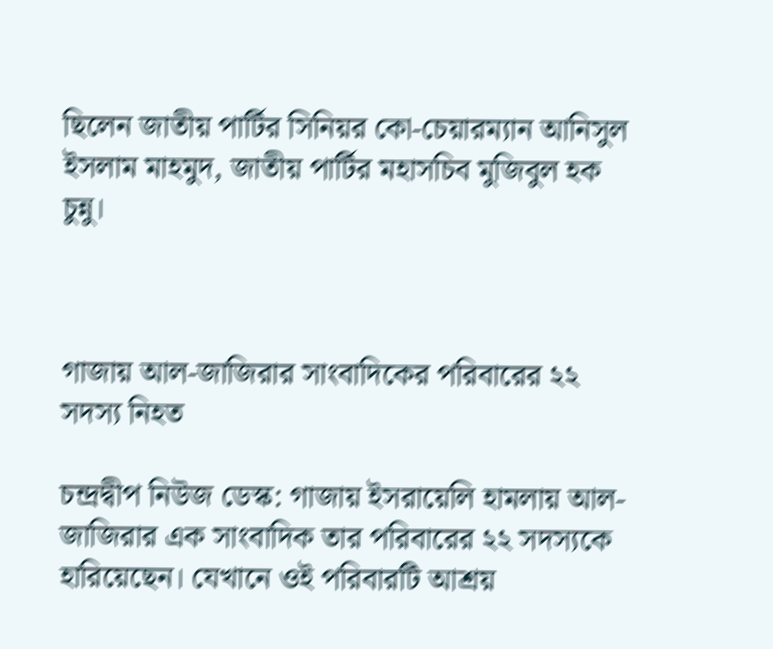ছিলেন জাতীয় পার্টির সিনিয়র কো-চেয়ারম্যান আনিসুল ইসলাম মাহমুদ, জাতীয় পার্টির মহাসচিব মুজিবুল হক চুন্নু।



গাজায় আল-জাজিরার সাংবাদিকের পরিবারের ২২ সদস্য নিহত

চন্দ্রদ্বীপ নিউজ ডেস্ক: গাজায় ইসরায়েলি হামলায় আল-জাজিরার এক সাংবাদিক তার পরিবারের ২২ সদস্যকে হারিয়েছেন। যেখানে ওই পরিবারটি আশ্রয়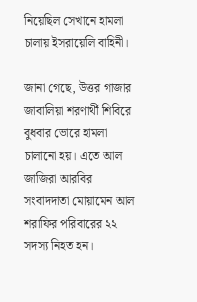নিয়েছিল সেখানে হামলা চালায় ইসরায়েলি বাহিনী।

জানা গেছে, উত্তর গাজার জাবালিয়া শরণার্থী শিবিরে বুধবার ভোরে হামলা চালানো হয়। এতে আল জাজিরা আরবির সংবাদদাতা মোয়ামেন আল শরাফির পরিবারের ২২ সদস্য নিহত হন।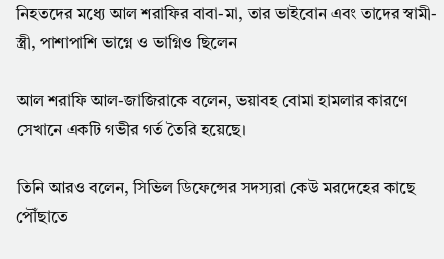নিহতদের মধ্যে আল শরাফির বাবা-মা, তার ভাইবোন এবং তাদের স্বামী-স্ত্রী, পাশাপাশি ভাগ্নে ও ভাগ্নিও ছিলেন

আল শরাফি আল-জাজিরাকে বলেন, ভয়াবহ বোমা হামলার কারণে সেখানে একটি গভীর গর্ত তৈরি হয়েছে।

তিনি আরও বলেন, সিভিল ডিফেন্সের সদস্যরা কেউ মরদেহের কাছে পৌঁছাতে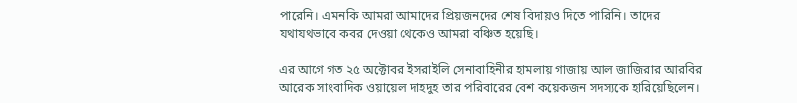পারেনি। এমনকি আমরা আমাদের প্রিয়জনদের শেষ বিদায়ও দিতে পারিনি। তাদের যথাযথভাবে কবর দেওয়া থেকেও আমরা বঞ্চিত হয়েছি।

এর আগে গত ২৫ অক্টোবর ইসরাইলি সেনাবাহিনীর হামলায় গাজায় আল জাজিরার আরবির আরেক সাংবাদিক ওয়ায়েল দাহদুহ তার পরিবারের বেশ কয়েকজন সদস্যকে হারিয়েছিলেন।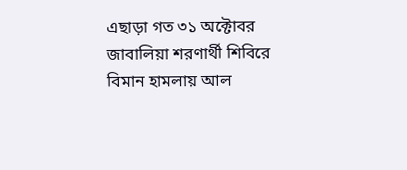এছাড়া গত ৩১ অক্টোবর জাবালিয়া শরণার্থী শিবিরে বিমান হামলায় আল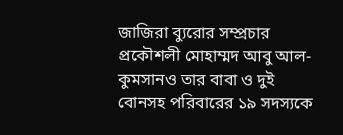জাজিরা ব্যুরোর সম্প্রচার প্রকৌশলী মোহাম্মদ আবু আল-কুমসানও তার বাবা ও দুই বোনসহ পরিবারের ১৯ সদস্যকে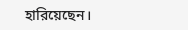হারিয়েছেন।